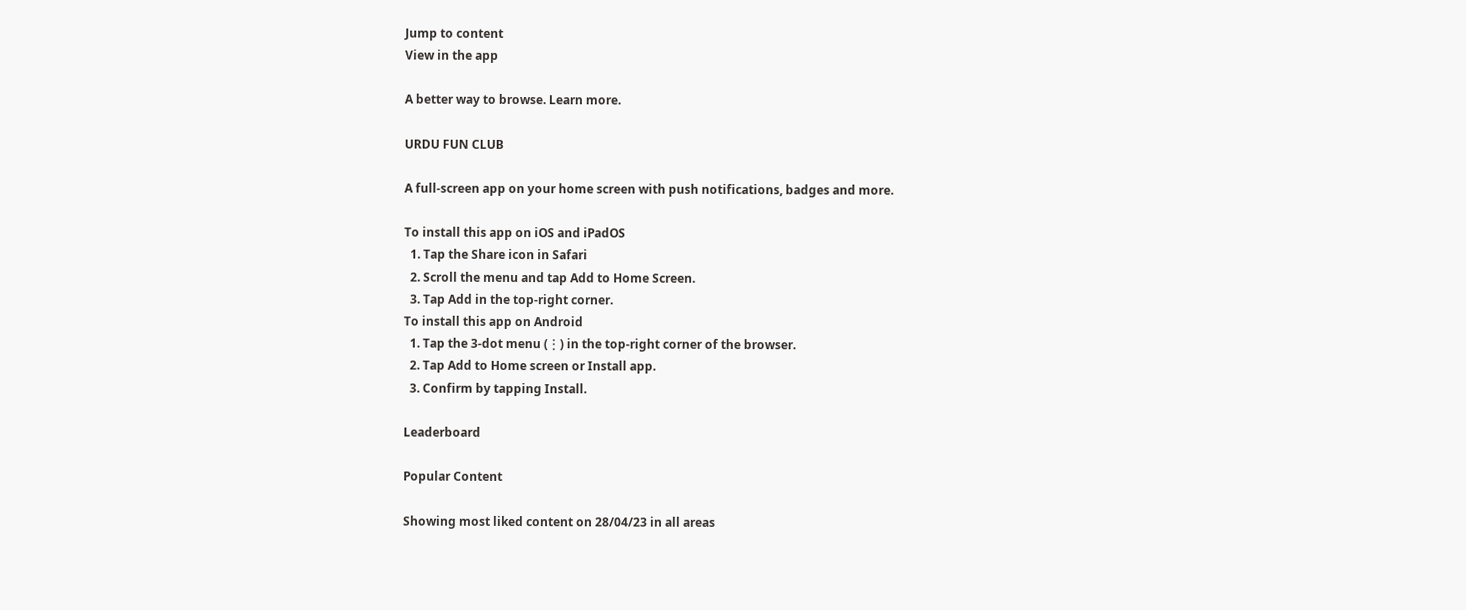Jump to content
View in the app

A better way to browse. Learn more.

URDU FUN CLUB

A full-screen app on your home screen with push notifications, badges and more.

To install this app on iOS and iPadOS
  1. Tap the Share icon in Safari
  2. Scroll the menu and tap Add to Home Screen.
  3. Tap Add in the top-right corner.
To install this app on Android
  1. Tap the 3-dot menu (⋮) in the top-right corner of the browser.
  2. Tap Add to Home screen or Install app.
  3. Confirm by tapping Install.

Leaderboard

Popular Content

Showing most liked content on 28/04/23 in all areas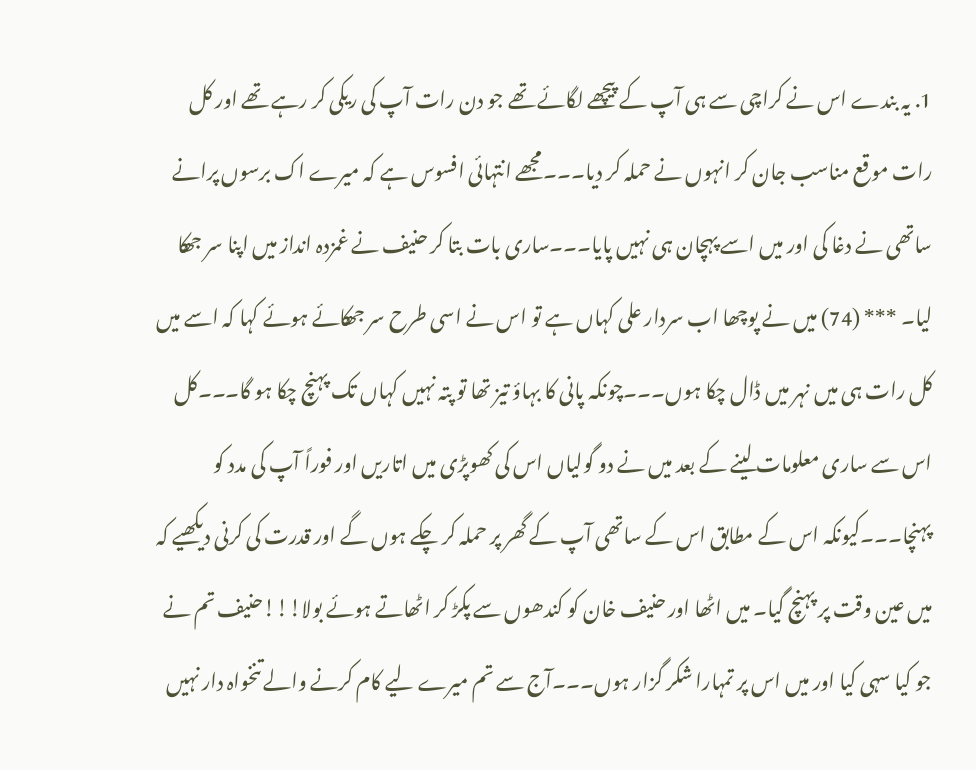1. یہ بندے اس نے کراچی سے ہی آپ کے پیچھے لگائے تھے جو دن رات آپ کی ریکی کر رہے تھے اور کل رات موقع مناسب جان کر انہوں نے حملہ کر دیا۔۔۔مجھے انتہائی افسوس ہے کہ میرے اک برسوں پرانے ساتھی نے دغا کی اور میں اسے پہچان ہی نہیں پایا۔۔۔ساری بات بتا کر حنیف نے غمزدہ انداز میں اپنا سر جھکا لیا۔ *** (74) میں نے پوچھا اب سردار علی کہاں ہے تو اس نے اسی طرح سر جھکائے ہوئے کہا کہ اسے میں کل رات ہی میں نہر میں ڈال چکا ہوں۔۔۔چونکہ پانی کا بہاؤ تیز تھا تو پتہ نہیں کہاں تک پہنچ چکا ہو گا۔۔۔کل اس سے ساری معلومات لینے کے بعد میں نے دو گولیاں اس کی کھوپڑی میں اتاریں اور فوراً آپ کی مدد کو پہنچا۔۔۔کیونکہ اس کے مطابق اس کے ساتھی آپ کے گھر پر حملہ کر چکے ہوں گے اور قدرت کی کرنی دیکھیے کہ میں عین وقت پر پہنچ گیا۔ میں اٹھا اور حنیف خان کو کندھوں سے پکڑ کر اٹھاتے ہوئے بولا!!!حنیف تم نے جو کیا سہی کیا اور میں اس پر تمہارا شکر گزار ہوں۔۔۔آج سے تم میرے لیے کام کرنے والے تنخواہ دار نہیں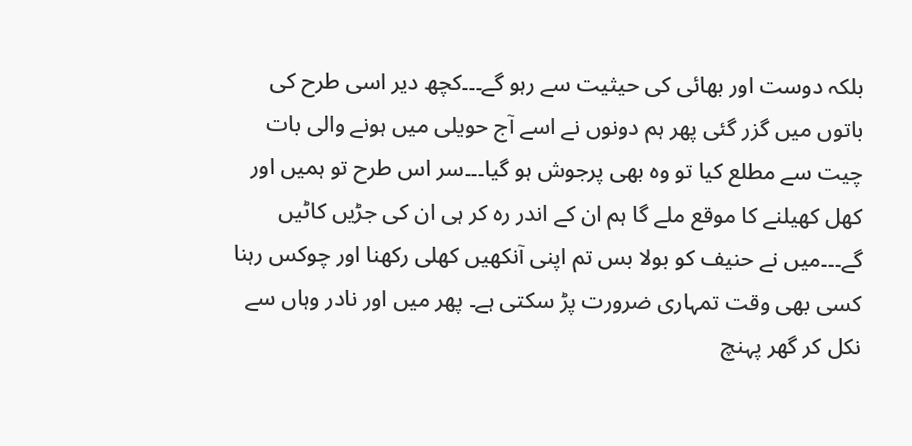بلکہ دوست اور بھائی کی حیثیت سے رہو گے۔۔۔کچھ دیر اسی طرح کی باتوں میں گزر گئی پھر ہم دونوں نے اسے آج حویلی میں ہونے والی بات چیت سے مطلع کیا تو وہ بھی پرجوش ہو گیا۔۔۔سر اس طرح تو ہمیں اور کھل کھیلنے کا موقع ملے گا ہم ان کے اندر رہ کر ہی ان کی جڑیں کاٹیں گے۔۔۔میں نے حنیف کو بولا بس تم اپنی آنکھیں کھلی رکھنا اور چوکس رہنا کسی بھی وقت تمہاری ضرورت پڑ سکتی ہے۔ پھر میں اور نادر وہاں سے نکل کر گھر پہنچ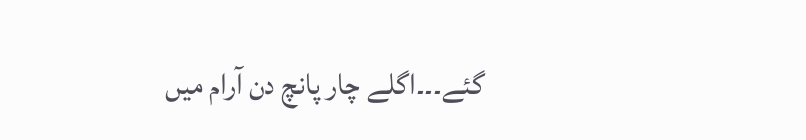گئے۔۔۔اگلے چار پانچ دن آرام میں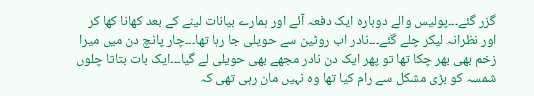گزر گئے۔۔۔پولیس والے دوبارہ ایک دفعہ آئے اور ہمارے بیانات لینے کے بعد کھانا کھا کر اور نظرانہ لیکر چلے گئے۔۔۔نادر اب روٹین سے حویلی جا رہا تھا۔۔۔چار پانچ دن میں میرا زخم بھی بھر چکا تھا تو پھر ایک دن نادر مجھے بھی حویلی لے گیا۔۔۔ایک بات بتاتا چلوں شمسہ کو بڑی مشکل سے رام کیا تھا وہ نہیں مان رہی تھی کہ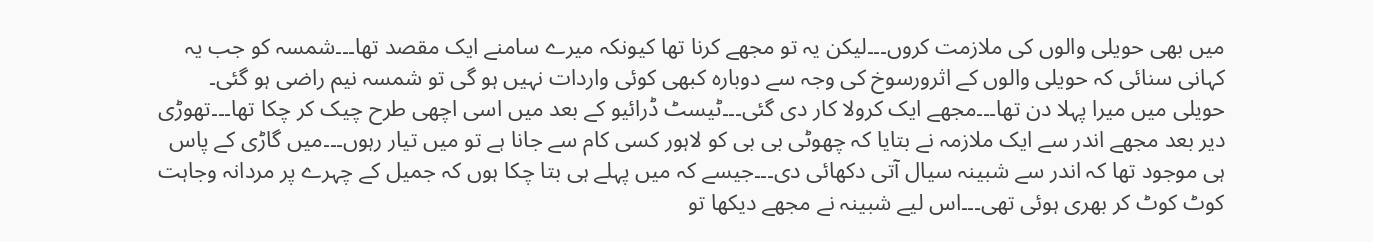میں بھی حویلی والوں کی ملازمت کروں۔۔۔لیکن یہ تو مجھے کرنا تھا کیونکہ میرے سامنے ایک مقصد تھا۔۔۔شمسہ کو جب یہ کہانی سنائی کہ حویلی والوں کے اثرورسوخ کی وجہ سے دوبارہ کبھی کوئی واردات نہیں ہو گی تو شمسہ نیم راضی ہو گئی۔ حویلی میں میرا پہلا دن تھا۔۔۔مجھے ایک کرولا کار دی گئی۔۔۔ٹیسٹ ڈرائیو کے بعد میں اسی اچھی طرح چیک کر چکا تھا۔۔۔تھوڑی دیر بعد مجھے اندر سے ایک ملازمہ نے بتایا کہ چھوٹی بی بی کو لاہور کسی کام سے جانا ہے تو میں تیار رہوں۔۔۔میں گاڑی کے پاس ہی موجود تھا کہ اندر سے شبینہ سیال آتی دکھائی دی۔۔۔جیسے کہ میں پہلے ہی بتا چکا ہوں کہ جمیل کے چہرے پر مردانہ وجاہت کوٹ کوٹ کر بھری ہوئی تھی۔۔۔اس لیے شبینہ نے مجھے دیکھا تو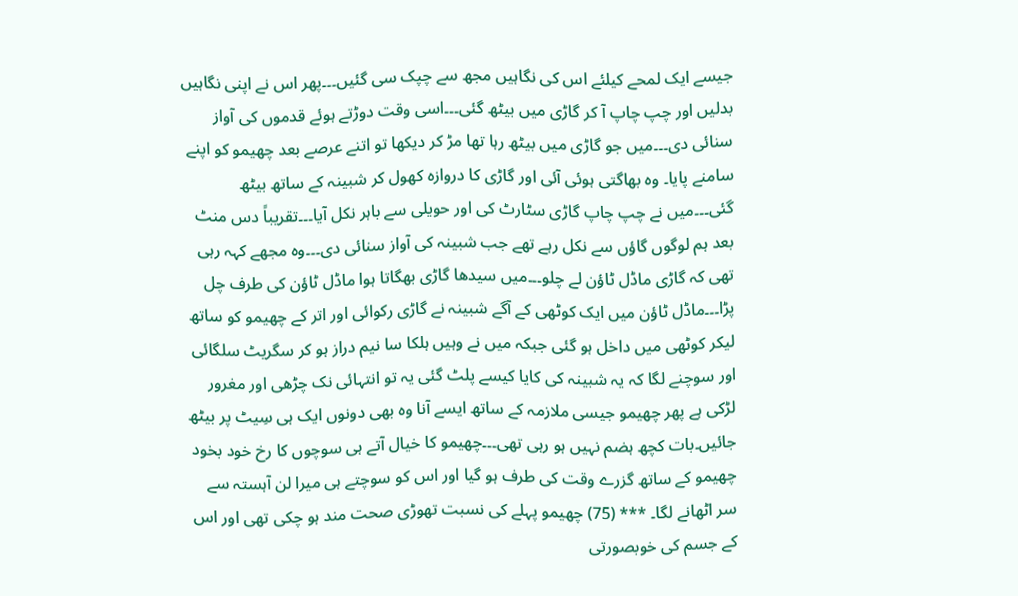جیسے ایک لمحے کیلئے اس کی نگاہیں مجھ سے چپک سی گئیں۔۔۔پھر اس نے اپنی نگاہیں بدلیں اور چپ چاپ آ کر گاڑی میں بیٹھ گئی۔۔۔اسی وقت دوڑتے ہوئے قدموں کی آواز سنائی دی۔۔۔میں جو گاڑی میں بیٹھ رہا تھا مڑ کر دیکھا تو اتنے عرصے بعد چھیمو کو اپنے سامنے پایا۔ وہ بھاگتی ہوئی آئی اور گاڑی کا دروازہ کھول کر شبینہ کے ساتھ بیٹھ گئی۔۔۔میں نے چپ چاپ گاڑی سٹارٹ کی اور حویلی سے باہر نکل آیا۔۔۔تقریباً دس منٹ بعد ہم لوگوں گاؤں سے نکل رہے تھے جب شبینہ کی آواز سنائی دی۔۔۔وہ مجھے کہہ رہی تھی کہ گاڑی ماڈل ٹاؤن لے چلو۔۔۔میں سیدھا گاڑی بھگاتا ہوا ماڈل ٹاؤن کی طرف چل پڑا۔۔۔ماڈل ٹاؤن میں ایک کوٹھی کے آگے شبینہ نے گاڑی رکوائی اور اتر کے چھیمو کو ساتھ لیکر کوٹھی میں داخل ہو گئی جبکہ میں نے وہیں ہلکا سا نیم دراز ہو کر سگریٹ سلگائی اور سوچنے لگا کہ یہ شبینہ کی کایا کیسے پلٹ گئی یہ تو انتہائی نک چڑھی اور مغرور لڑکی ہے پھر چھیمو جیسی ملازمہ کے ساتھ ایسے آنا وہ بھی دونوں ایک ہی سِیٹ پر بیٹھ جائیں۔بات کچھ ہضم نہیں ہو رہی تھی۔۔۔چھیمو کا خیال آتے ہی سوچوں کا رخ خود بخود چھیمو کے ساتھ گزرے وقت کی طرف ہو گیا اور اس کو سوچتے ہی میرا لن آہستہ سے سر اٹھانے لگا۔ *** (75) چھیمو پہلے کی نسبت تھوڑی صحت مند ہو چکی تھی اور اس کے جسم کی خوبصورتی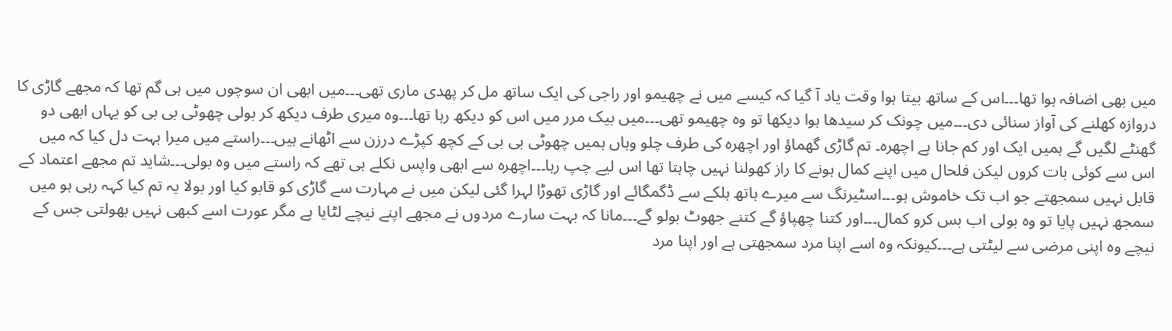میں بھی اضافہ ہوا تھا۔۔۔اس کے ساتھ بیتا ہوا وقت یاد آ گیا کہ کیسے میں نے چھیمو اور راجی کی ایک ساتھ مل کر پھدی ماری تھی۔۔۔میں ابھی ان سوچوں میں ہی گم تھا کہ مجھے گاڑی کا دروازہ کھلنے کی آواز سنائی دی۔۔۔میں چونک کر سیدھا ہوا دیکھا تو وہ چھیمو تھی۔۔۔میں بیک مرر میں اس کو دیکھ رہا تھا۔۔۔وہ میری طرف دیکھ کر بولی چھوٹی بی بی کو یہاں ابھی دو گھنٹے لگیں گے ہمیں ایک اور کم جانا ہے اچھرہ۔ تم گاڑی گھماؤ اور اچھرہ کی طرف چلو وہاں ہمیں چھوٹی بی بی کے کچھ کپڑے درزن سے اٹھانے ہیں۔۔۔راستے میں میرا بہت دل کیا کہ میں اس سے کوئی بات کروں لیکن فلحال میں اپنے کمال ہونے کا راز کھولنا نہیں چاہتا تھا اس لیے چپ رہا۔۔۔اچھرہ سے ابھی واپس نکلے ہی تھے کہ راستے میں وہ بولی۔۔۔شاید تم مجھے اعتماد کے قابل نہیں سمجھتے جو اب تک خاموش ہو۔۔۔اسٹیرنگ سے میرے ہاتھ ہلکے سے ڈگمگائے اور گاڑی تھوڑا لہرا گئی لیکن میں نے مہارت سے گاڑی کو قابو کیا اور بولا یہ تم کیا کہہ رہی ہو میں سمجھ نہیں پایا تو وہ بولی اب بس کرو کمال۔۔۔اور کتنا چھپاؤ گے کتنے جھوٹ بولو گے۔۔۔مانا کہ بہت سارے مردوں نے مجھے اپنے نیچے لٹایا ہے مگر عورت اسے کبھی نہیں بھولتی جس کے نیچے وہ اپنی مرضی سے لیٹتی ہے۔۔۔کیونکہ وہ اسے اپنا مرد سمجھتی ہے اور اپنا مرد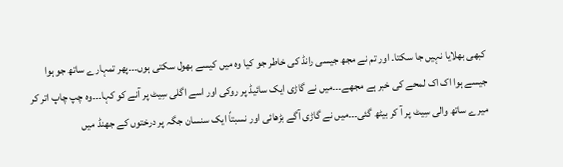کبھی بھلایا نہیں جا سکتا۔ اور تم نے مجھ جیسی رانڈ کی خاطر جو کیا وہ میں کیسے بھول سکتی ہوں۔۔۔پھر تمہارے ساتھ جو ہوا جیسے ہوا اک اک لمحے کی خبر ہے مجھے۔۔۔میں نے گاڑی ایک سائیڈ پر روکی اور اسے اگلی سِیٹ پر آنے کو کہا۔۔۔وہ چپ چاپ اتر کر میرے ساتھ والی سِیٹ پر آ کر بیٹھ گئی۔۔۔میں نے گاڑی آگے بڑھائی اور نسبتاً ایک سنسان جگہ پر درختوں کے جھنڈ میں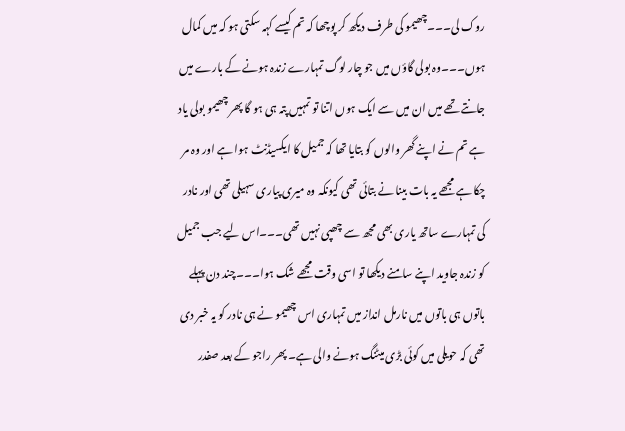روک لی۔۔۔چھیمو کی طرف دیکھ کر پوچھا کہ تم کیسے کہہ سکتی ہو کہ میں کمال ہوں۔۔۔وہ بولی گاؤں میں جو چار لوگ تمہارے زندہ ہونے کے بارے میں جانتے تھے میں ان میں سے ایک ہوں اتنا تو تمہیں پتہ ہی ہو گا پھر چھیمو بولی یاد ہے تم نے اپنے گھر والوں کو بتایا تھا کہ جمیل کا ایکسیڈنٹ ہوا ہے اور وہ مر چکا ہے مجھے یہ بات بینا نے بتائی تھی کیونکہ وہ میری پیاری سہیلی تھی اور نادر کی تمہارے ساتھ یاری بھی مجھ سے چھپی نہیں تھی۔۔۔اس لیے جب جمیل کو زندہ جاوید اپنے سامنے دیکھا تو اسی وقت مجھے شک ہوا۔۔۔چند دن پہلے باتوں ہی باتوں میں نارمل انداز میں تمہاری اس چھیمو نے ہی نادر کو یہ خبر دی تھی کہ حویلی میں کوئی بڑی میٹنگ ہونے والی ہے۔ پھر راجو کے بعد صفدر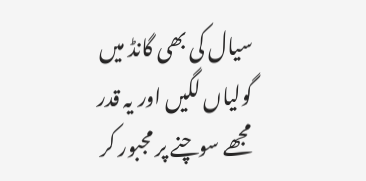سیال کی بھی گانڈ میں گولیاں لگیں اور یہ قدر مجھے سوچنے پر مجبور کر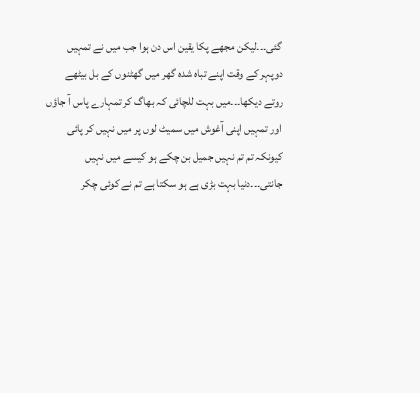گئی۔۔۔لیکن مجھے پکا یقین اس دن ہوا جب میں نے تمہیں دوپہر کے وقت اپنے تباہ شدہ گھر میں گھٹنوں کے بل بیٹھے روتے دیکھا۔۔۔میں بہت للچائی کہ بھاگ کر تمہارے پاس آ جاؤں اور تمہیں اپنی آغوش میں سمیٹ لوں پر میں نہیں کر پائی کیونکہ تم تم نہیں جمیل بن چکے ہو کیسے میں نہیں جانتی۔۔۔دنیا بہت بڑی ہے ہو سکتا ہے تم نے کوئی چکر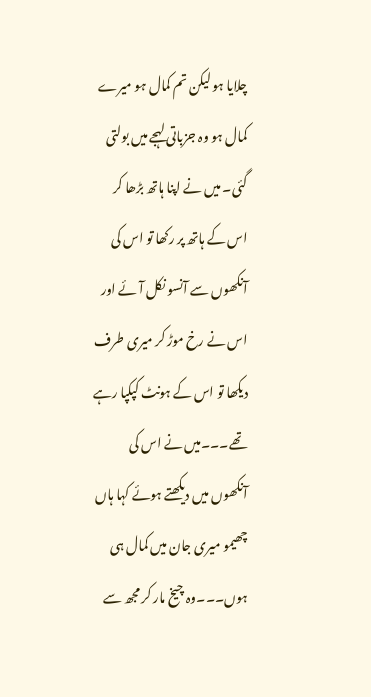چلایا ہو لیکن تم کمال ہو میرے کمال ہو وہ جزباتی لہجے میں بولتی گئی۔ میں نے اپنا ہاتھ بڑھا کر اس کے ہاتھ پر رکھا تو اس کی آنکھوں سے آنسو نکل آئے اور اس نے رخ موڑ کر میری طرف دیکھا تو اس کے ہونٹ کپکپا رہے تھے۔۔۔میں نے اس کی آنکھوں میں دیکھتے ہوئے کہا ہاں چھیمو میری جان میں کمال ہی ہوں۔۔۔وہ چیخ مار کر مجھ سے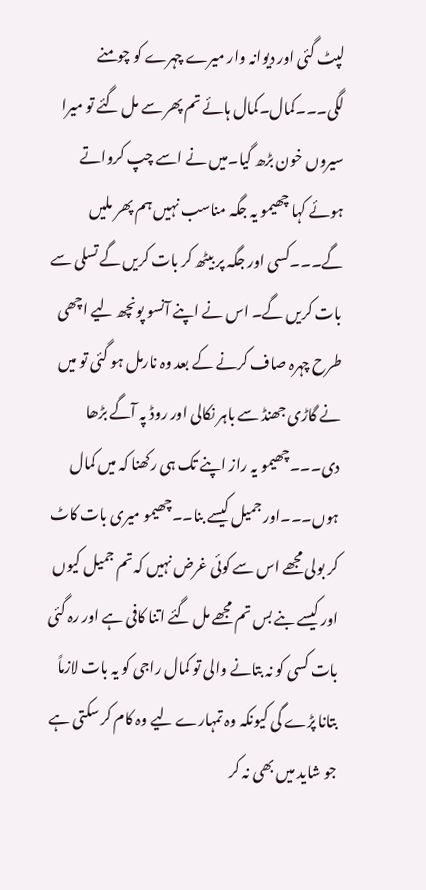لپٹ گئی اور دیوانہ وار میرے چہرے کو چومنے لگی۔۔۔کمال۔کمال ہائے تم پھر سے مل گئے تو میرا سیروں خون بڑھ گیا۔میں نے اسے چپ کرواتے ہوئے کہا چھیمو یہ جگہ مناسب نہیں ہم پھر ملیں گے۔۔۔کسی اور جگہ پر بیٹھ کر بات کریں گے تسلی سے بات کریں گے۔ اس نے اپنے آنسو پونچھ لیے اچھی طرح چہرہ صاف کرنے کے بعد وہ نارمل ہو گئی تو میں نے گاڑی جھنڈ سے باہر نکالی اور روڈ پہ آگے بڑھا دی۔۔۔چھیمو یہ راز اپنے تک ہی رکھنا کہ میں کمال ہوں۔۔۔اور جمیل کیسے بنا۔۔چھیمو میری بات کاٹ کر بولی مجھے اس سے کوئی غرض نہیں کہ تم جمیل کیوں اور کیسے بنے بس تم مجھے مل گئے اتنا کافی ہے اور رہ گئی بات کسی کو نہ بتانے والی تو کمال راجی کو یہ بات لازماً بتانا پڑے گی کیونکہ وہ تمہارے لیے وہ کام کر سکتی ہے جو شاید میں بھی نہ کر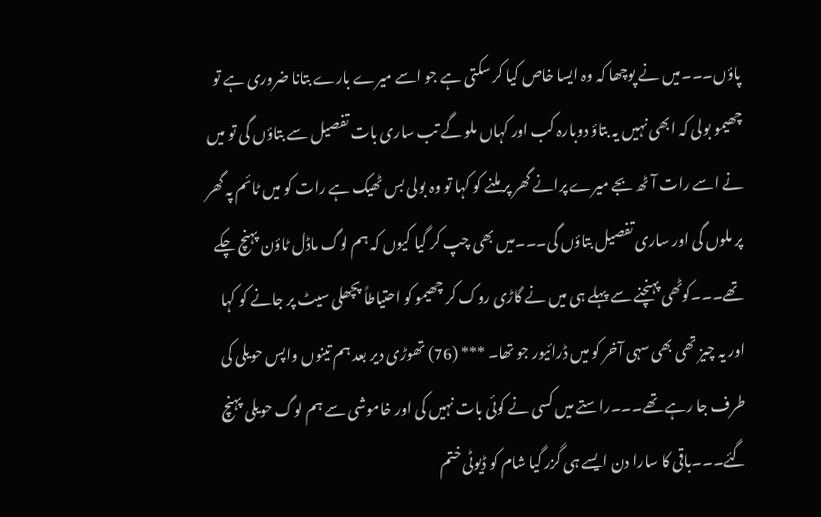پاؤں۔۔۔میں نے پوچھا کہ وہ ایسا خاص کیا کر سکتی ہے جو اسے میرے بارے بتانا ضروری ہے تو چھیمو بولی کہ ابھی نہیں یہ بتاؤ دوبارہ کب اور کہاں ملو گے تب ساری بات تفصیل سے بتاؤں گی تو میں نے اسے رات آٹھ بجے میرے پرانے گھر پر ملنے کو کہا تو وہ بولی بس ٹھیک ہے رات کو میں ٹائم پہ گھر پر ملوں گی اور ساری تفصیل بتاؤں گی۔۔۔میں بھی چپ کر گیا کیوں کہ ہم لوگ ماڈل ٹاؤن پہنچ چکے تھے۔۔۔کوٹھی پہنچنے سے پہلے ہی میں نے گاڑی روک کر چھیمو کو احتیاطاً پچھلی سیٹ پر جانے کو کہا اور یہ چیز تھی بھی سہی آخر کو میں ڈرائیور جو تھا۔ *** (76) تھوڑی دیر بعد ہم تینوں واپس حویلی کی طرف جا رہے تھے۔۔۔راستے میں کسی نے کوئی بات نہیں کی اور خاموشی سے ہم لوگ حویلی پہنچ گئے۔۔۔باقی کا سارا دن ایسے ہی گزر گیا شام کو ڈیوٹی ختم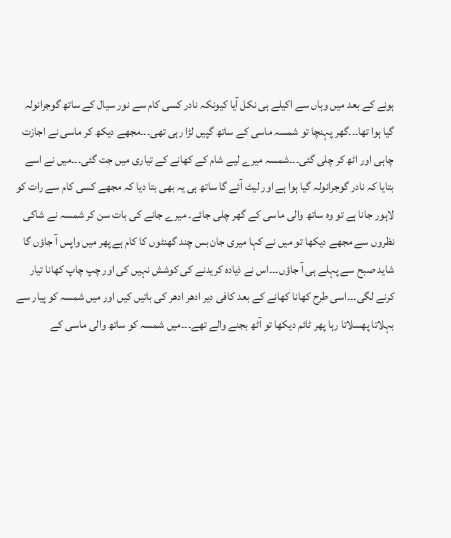ہونے کے بعد میں وہاں سے اکیلے ہی نکل آیا کیونکہ نادر کسی کام سے نور سیال کے ساتھ گوجرانولہ گیا ہوا تھا۔۔۔گھر پہنچا تو شمسہ ماسی کے ساتھ گپیں لڑا رہی تھی۔۔۔مجھے دیکھ کر ماسی نے اجازت چاہی اور اٹھ کر چلی گئی۔۔۔شمسہ میرے لیے شام کے کھانے کے تیاری میں جت گئی۔۔۔میں نے اسے بتایا کہ نادر گوجرانولہ گیا ہوا ہے اور لیٹ آئے گا ساتھ ہی یہ بھی بتا دیا کہ مجھے کسی کام سے رات کو لاہور جانا ہے تو وہ ساتھ والی ماسی کے گھر چلی جائے۔ میرے جانے کی بات سن کر شمسہ نے شاکی نظروں سے مجھے دیکھا تو میں نے کہا میری جان بس چند گھنٹوں کا کام ہے پھر میں واپس آ جاؤں گا شاید صبح سے پہلے ہی آ جاؤں۔۔۔اس نے ذیادہ کریدنے کی کوشش نہیں کی اور چپ چاپ کھانا تیار کرنے لگی۔۔۔اسی طرح کھانا کھانے کے بعد کافی دیر ادھر ادھر کی باتیں کیں اور میں شمسہ کو پیار سے بہلاتا پھسلاتا رہا پھر ٹائم دیکھا تو آٹھ بجنے والے تھے۔۔۔میں شمسہ کو ساتھ والی ماسی کے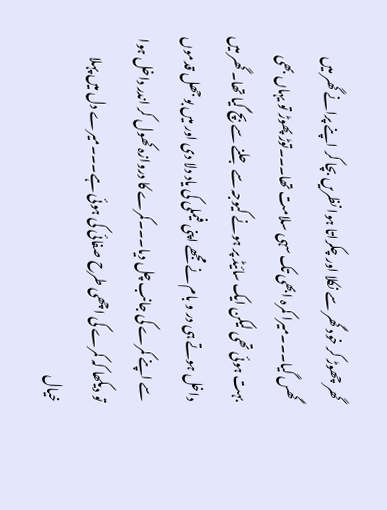گھر چھوڑ کر خود گھر سے نکلا اور چکراتا ہوا نظریں بچا کر اپنے پرانے گھر میں گھس گیا۔۔۔میرا کمرہ ابھی تک سہی سلامت تھا۔۔۔توڑ پھوڑ تو یہاں بھی بہت ہوئی تھی لیکن ایک سائیڈ پر ہونے کیوجہ سے جلنے سے بچ گیا تھا۔ گھر میں داخل ہوتے ہی در و بام نے مجھے اپنی فیملی کی یاد دلا دی اور میں بوجھل قدموں سے اپنے کمرے کی جانب چل دیا۔۔۔کمرے کا دروازہ کھول کر اندر داخل ہوا تو دیکھا کہ کمرے کی اچھی طرح صفائی کی ہوئی ہے۔۔۔میرے دل میں پہلا خیال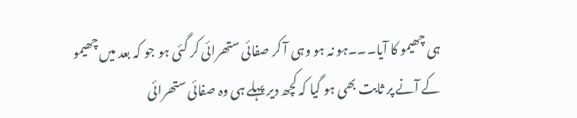ہی چھیمو کا آیا۔۔۔ہو نہ ہو وہی آ کر صفائی ستھرائی کر گئی ہو جو کہ بعد میں چھیمو کے آنے پر ثابت بھی ہو گیا کہ کچھ دیر پہلے ہی وہ صفائی ستھرائی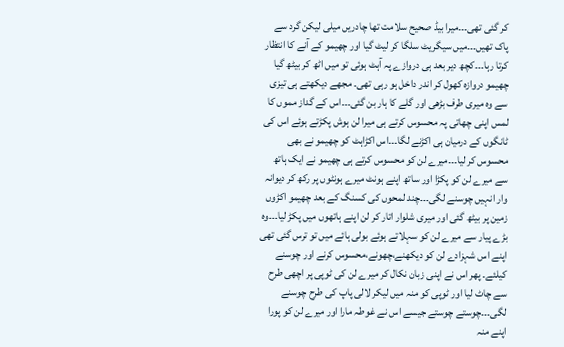کر گئی تھی۔۔۔میرا بیڈ صحیح سلامت تھا چادریں میلی لیکن گرد سے پاک تھیں۔۔۔میں سیگریٹ سلگا کر لیٹ گیا اور چھیمو کے آنے کا انتظار کرتا رہا۔۔۔کچھ دیر بعد ہی دروازے پہ آہٹ ہوئی تو میں اٹھ کر بیٹھ گیا چھیمو دروازہ کھول کر اندر داخل ہو رہی تھی۔ مجھے دیکھتے ہی تیزی سے وہ میری طرف بڑھی اور گلے کا ہار بن گئی۔۔۔اس کے گداز مموں کا لمس اپنی چھاتی پہ محسوس کرتے ہی میرا لن ہوش پکڑتے ہوئے اس کی ٹانگوں کے درمیان ہی اکڑنے لگا۔۔۔اس اکڑاہٹ کو چھیمو نے بھی محسوس کر لیا۔۔۔میرے لن کو محسوس کرتے ہی چھیمو نے ایک ہاتھ سے میرے لن کو پکڑا اور ساتھ اپنے ہونٹ میرے ہونٹوں پر رکھ کر دیوانہ وار انہیں چوسنے لگی۔۔۔چند لمحوں کی کسنگ کے بعد چھیمو اکڑوں زمین پر بیٹھ گئی اور میری شلوار اتار کر لن اپنے ہاتھوں میں پکڑ لیا۔۔۔وہ بڑے پیار سے میرے لن کو سہلاتے ہوئے بولی ہائے میں تو ترس گئی تھی اپنے اس شہزادے لن کو دیکھنے،چھونے،محسوس کرنے اور چوسنے کیلئے۔ پھر اس نے اپنی زبان نکال کر میرے لن کی ٹوپی پر اچھی طرح سے چاٹ لیا اور ٹوپی کو منہ میں لیکر لالی پاپ کی طرح چوسنے لگی۔۔۔چوستے چوستے جیسے اس نے غوطہ مارا اور میرے لن کو پورا اپنے منہ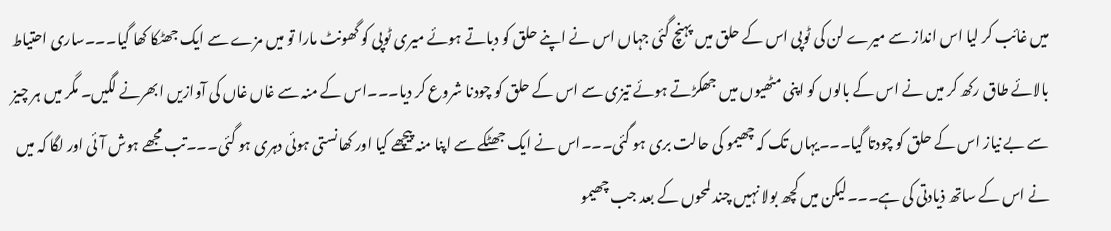میں غائب کر لیا اس انداز سے میرے لن کی ٹوپی اس کے حلق میں پہنچ گئی جہاں اس نے اپنے حلق کو دباتے ہوئے میری ٹوپی کو گھونٹ مارا تو میں مزے سے ایک جھٹکا کھا گیا۔۔۔ساری احتیاط بالائے طاق رکھ کر میں نے اس کے بالوں کو اپنی مٹھیوں میں جھکڑتے ہوئے تیزی سے اس کے حلق کو چودنا شروع کر دیا۔۔۔اس کے منہ سے غاں غاں کی آوازیں ابھرنے لگیں۔ مگر میں ہر چیز سے بے نیاز اس کے حلق کو چودتا گیا۔۔۔یہاں تک کہ چھیمو کی حالت بری ہو گئی۔۔۔اس نے ایک جھٹکے سے اپنا منہ پیچھے کیا اور کھانستی ہوئی دہری ہو گئی۔۔۔تب مجھے ہوش آئی اور لگا کہ میں نے اس کے ساتھ ذیادتی کی ہے۔۔۔لیکن میں کچھ بولا نہیں چند لمحوں کے بعد جب چھیمو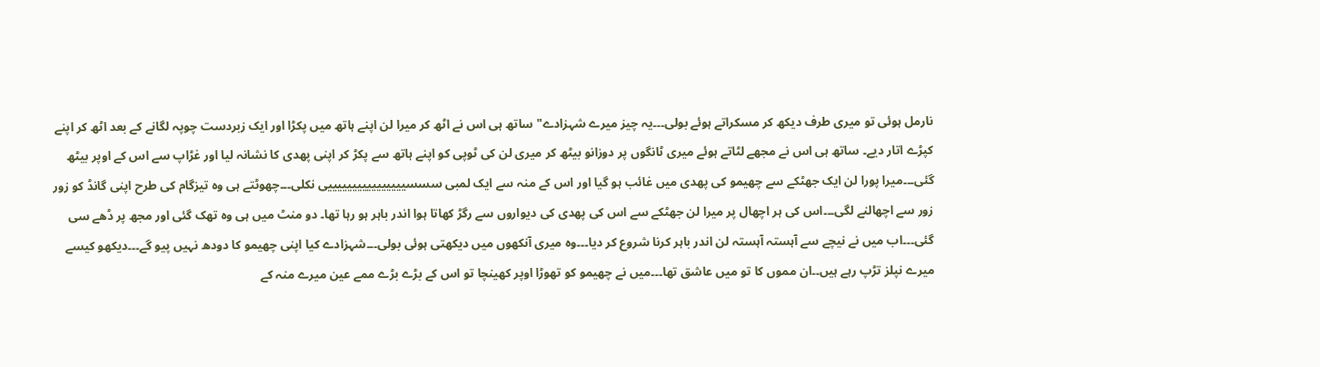نارمل ہوئی تو میری طرف دیکھ کر مسکراتے ہوئے بولی۔۔۔یہ چیز میرے شہزادے"ساتھ ہی اس نے اٹھ کر میرا لن اپنے ہاتھ میں پکڑا اور ایک زبردست چوپہ لگانے کے بعد اٹھ کر اپنے کپڑے اتار دیے۔ ساتھ ہی اس نے مجھے لٹاتے ہوئے میری ٹانگوں پر دوزانو بیٹھ کر میری لن کی ٹوپی کو اپنے ہاتھ سے پکڑ کر اپنی پھدی کا نشانہ لیا اور غڑاپ سے اس کے اوپر بیٹھ گئی۔۔۔میرا پورا لن ایک جھٹکے سے چھیمو کی پھدی میں غائب ہو گیا اور اس کے منہ سے ایک لمبی سسسییییییییییییییییی نکلی۔۔۔چھوٹتے ہی وہ تیزگام کی طرح اپنی گانڈ کو زور زور سے اچھالنے لگی۔۔۔اس کی ہر اچھال پر میرا لن جھٹکے سے اس کی پھدی کی دیواروں سے رگڑ کھاتا ہوا اندر باہر ہو رہا تھا۔ دو منٹ میں ہی وہ تھک گئی اور مجھ پر ڈھے سی گئی۔۔۔اب میں نے نیچے سے آہستہ آہستہ لن اندر باہر کرنا شروع کر دیا۔۔۔وہ میری آنکھوں میں دیکھتی ہوئی بولی۔۔۔شہزادے کیا اپنی چھیمو کا دودھ نہیں پیو گے۔۔۔دیکھو کیسے میرے نپلز تڑپ رہے ہیں۔۔ان مموں کا تو میں عاشق تھا۔۔۔میں نے چھیمو کو تھوڑا اوپر کھینچا تو اس کے بڑے بڑے ممے عین میرے منہ کے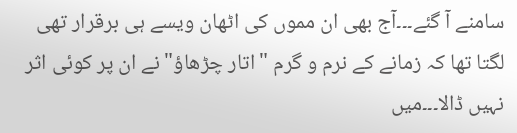سامنے آ گئے۔۔۔آج بھی ان مموں کی اٹھان ویسے ہی برقرار تھی لگتا تھا کہ زمانے کے نرم و گرم "اتار چڑھاؤ" نے ان پر کوئی اثر نہیں ڈالا۔۔۔میں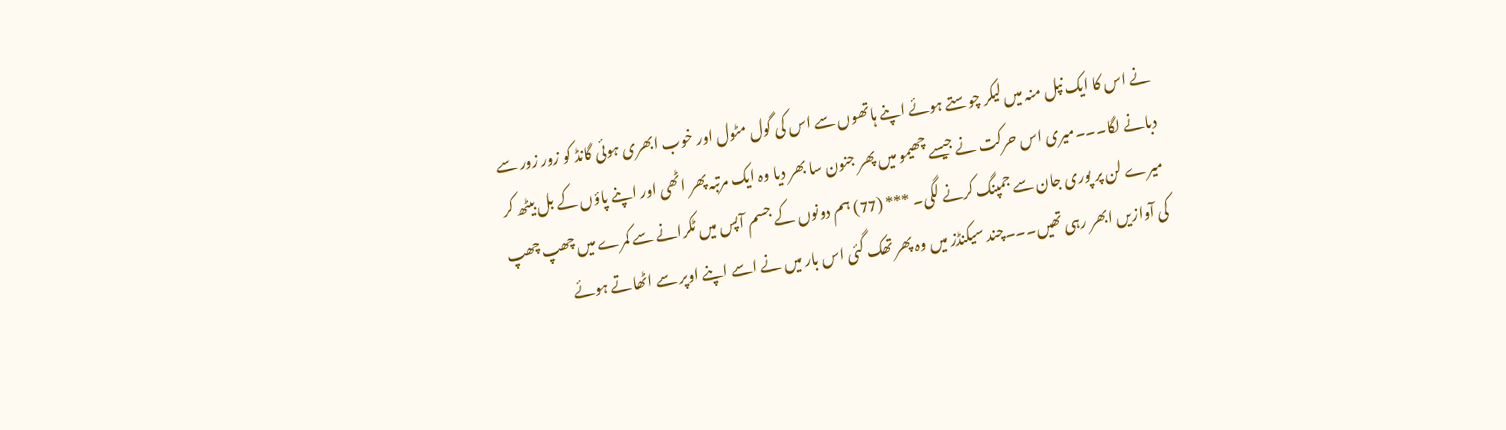نے اس کا ایک نپل منہ میں لیکر چوستے ہوئے اپنے ہاتھوں سے اس کی گول مٹول اور خوب ابھری ہوئی گانڈ کو زور زور سے دبانے لگا۔۔۔میری اس حرکت نے جیسے چھیمو میں پھر جنون سا بھر دیا وہ ایک مرتبہ پھر اٹھی اور اپنے پاؤں کے بل بیٹھ کر میرے لن پر پوری جان سے جمپنگ کرنے لگی۔ *** (77) ہم دونوں کے جسم آپس میں ٹکرانے سے کمرے میں چھپ چھپ کی آوازیں ابھر رہی تھیں۔۔۔چند سیکنڈز میں وہ پھر تھک گئی اس بار میں نے اسے اپنے اوپر سے اٹھاتے ہوئے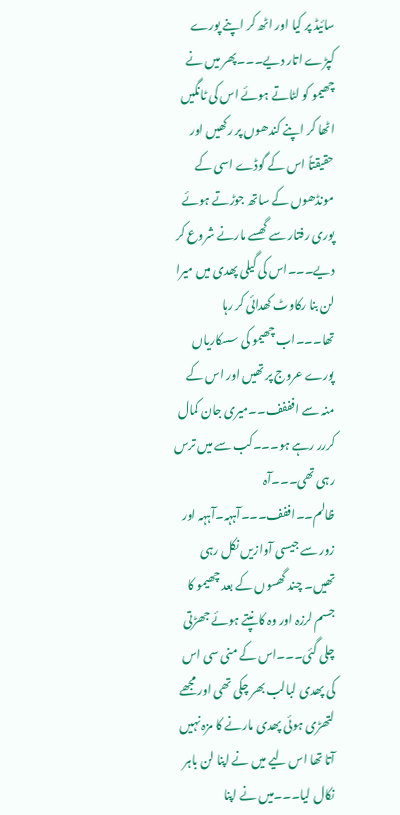سائیڈ پر کیا اور اٹھ کر اپنے پورے کپڑے اتار دیے۔۔۔پھر میں نے چھیمو کو لٹاتے ہوئے اس کی ٹانگیں اٹھا کر اپنے کندھوں پر رکھیں اور حقیقتاً اس کے گوڈے اسی کے مونڈھوں کے ساتھ جوڑتے ہوئے پوری رفتار سے گھسے مارنے شروع کر دیے۔۔۔اس کی گیلی پھدی میں میرا لن بنا رکاوٹ کھدائی کر رہا تھا۔۔۔اب چھیمو کی سسکاریاں پورے عروج پر تھیں اور اس کے منہ سے افففف۔۔میری جان کمال کررر رہے ہو۔۔۔کب سے میں ترس رہی تھی۔۔۔آہ ظالم۔۔اففف۔۔۔آہہہ۔آہہہ اور زور سے جیسی آوازیں نکل رہی تھیں۔ چند گھسوں کے بعد چھیمو کا جسم لرزہ اور وہ کانپتے ہوئے جھڑتی چلی گئی۔۔۔اس کے منی سی اس کی پھدی لبالب بھر چکی تھی اور مجھے لتھڑی ہوئی پھدی مارنے کا مزہ نہیں آتا تھا اس لیے میں نے اپنا لن باہر نکال لیا۔۔۔میں نے اپنا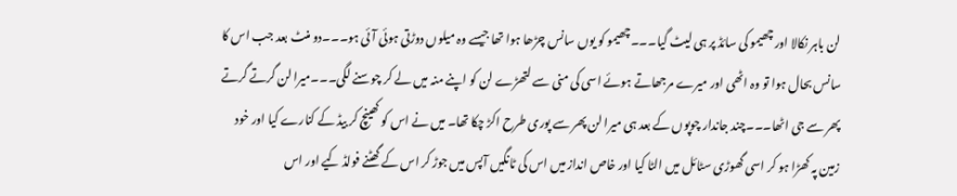لن باہر نکالا اور چھیمو کی سائڈ پر ہی لیٹ گیا۔۔۔چھیمو کو یوں سانس چڑھا ہوا تھا جیسے وہ میلوں دوڑتی ہوئی آئی ہو۔۔۔دو منٹ بعد جب اس کا سانس بحال ہوا تو وہ اٹھی اور میرے مرجھاتے ہوئے اسی کی منی سے لتھڑے لن کو اپنے منہ میں لے کر چوسنے لگی۔۔۔میرا لن گرتے گرتے پھر سے جی اٹھا۔۔۔چند جاندار چوپوں کے بعد ہی میرا لن پھر سے پوری طرح اکڑ چکا تھا۔ میں نے اس کو کھینچ کر بیڈ کے کنارے کیا اور خود زمین پہ کھڑا ہو کر اسی گھوڑی سٹائل میں الٹا کیا اور خاص انداز میں اس کی ٹانگیں آپس میں جوڑ کر اس کے گھٹنے فولڈ کیے اور اس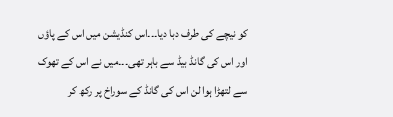کو نیچے کی طرف دبا دیا۔۔۔اس کنڈیشن میں اس کے پاؤں اور اس کی گانڈ بیڈ سے باہر تھی۔۔۔میں نے اس کے تھوک سے لتھڑا ہوا لن اس کی گانڈ کے سوراخ پر رکھ کر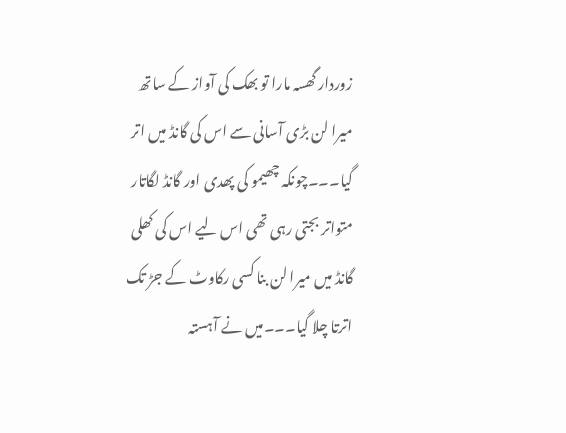زوردار گھسہ مارا تو بھک کی آواز کے ساتھ میرا لن بڑی آسانی سے اس کی گانڈ میں اتر گیا۔۔۔چونکہ چھیمو کی پھدی اور گانڈ لگاتار متواتر بجتی رہی تھی اس لیے اس کی کھلی گانڈ میں میرا لن بنا کسی رکاوٹ کے جڑ تک اترتا چلا گیا۔۔۔میں نے آہستہ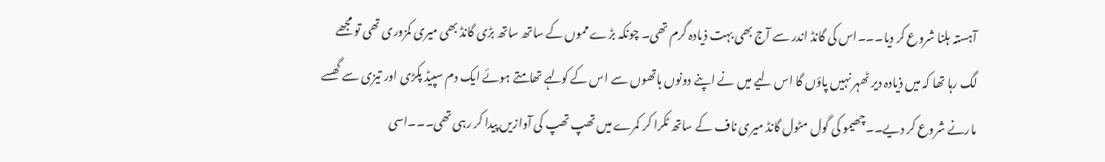آہستہ ہلنا شروع کر دیا۔۔۔اس کی گانڈ اندر سے آج بھی بہت ذیادہ گرم تھی۔ چونکہ بڑے مموں کے ساتھ ساتھ بڑی گانڈ بھی میری کمزوری تھی تو مجھے لگ رہا تھا کہ میں ذیادہ دیر ٹھہر نہیں پاؤں گا اس لیے میں نے اپنے دونوں ہاتھوں سے اس کے کولہے تھامتے ہوئے ایک دم سپیڈ پکڑی اور تیزی سے گھسے مارنے شروع کر دیے۔۔چھیمو کی گول مٹول گانڈ میری ناف کے ساتھ ٹکرا کر کمرے میں تھپ تھپ کی آوازیں پیدا کر رہی تھی۔۔۔اسی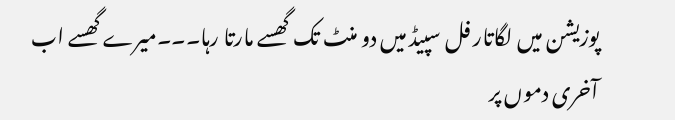پوزیشن میں لگاتار فل سپیڈ میں دو منٹ تک گھسے مارتا رہا۔۔۔میرے گھسے اب آخری دموں پر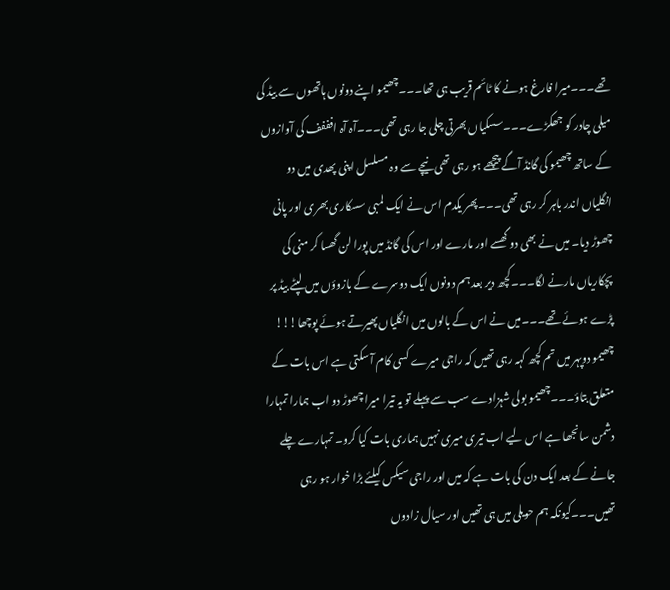تھے۔۔۔میرا فارغ ہونے کا ٹائم قریب ہی تھا۔۔۔چھیمو اپنے دونوں ہاتھوں سے بیڈ کی میلی چادر کو جھکڑے۔۔۔سسکیاں بھرتی چلی جا رہی تھی۔۔۔آہ آہ افففف کی آوازوں کے ساتھ چھیمو کی گانڈ آگے پیچھے ہو رہی تھی نیچے سے وہ مسلسل اپنی پھدی میں دو انگلیاں اندر باہر کر رہی تھی۔۔۔پھر یکدم اس نے ایک لمبی سسکاری بھری اور پانی چھوڑ دیا۔ میں نے بھی دو گھسے اور مارے اور اس کی گانڈ میں پورا لن گھسا کر منی کی پچکاریاں مارنے لگا۔۔۔کچھ دیر بعد ہم دونوں ایک دوسرے کے بازوؤں میں لپٹے بیڈ پر پڑے ہوئے تھے۔۔۔میں نے اس کے بالوں میں انگلیاں پھیرتے ہوئے پوچھا!!! چھیمو دوپہر میں تم کچھ کہہ رہی تھیں کہ راجی میرے کسی کام آ سکتی ہے اس بات کے متعلق بتاؤ۔۔۔چھیمو بولی شہزادے سب سے پہلے تو یہ تیرا میرا چھوڑ دو اب ہمارا تمہارا دشمن سانجھا ہے اس لیے اب تیری میری نہیں ہماری بات کیا کرو۔ تمہارے چلے جانے کے بعد ایک دن کی بات ہے کہ میں اور راجی سیکس کیلئے بڑا خوار ہو رہی تھیں۔۔۔کیونکہ ہم حویلی میں ہی تھیں اور سیال زادوں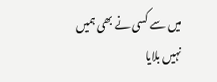میں سے کسی نے بھی ہمیں نہیں بلایا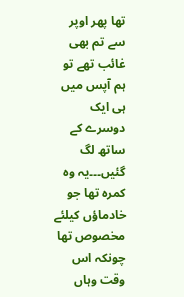تھا پھر اوپر سے تم بھی غائب تھے تو ہم آپس میں ہی ایک دوسرے کے ساتھ لگ گئیں۔۔۔یہ وہ کمرہ تھا جو خادماؤں کیلئے مخصوص تھا چونکہ اس وقت وہاں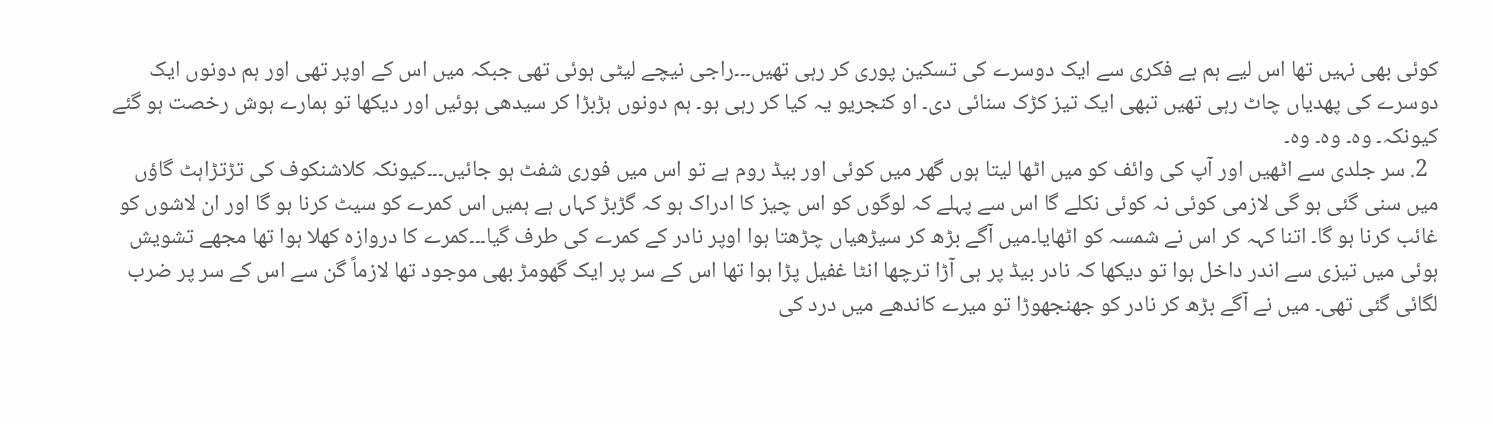کوئی بھی نہیں تھا اس لیے ہم بے فکری سے ایک دوسرے کی تسکین پوری کر رہی تھیں۔۔۔راجی نیچے لیٹی ہوئی تھی جبکہ میں اس کے اوپر تھی اور ہم دونوں ایک دوسرے کی پھدیاں چاٹ رہی تھیں تبھی ایک تیز کڑک سنائی دی۔ او کنجریو یہ کیا کر رہی ہو۔ ہم دونوں ہڑبڑا کر سیدھی ہوئیں اور دیکھا تو ہمارے ہوش رخصت ہو گئے کیونکہ۔ وہ۔ وہ۔ وہ۔
  2. سر جلدی سے اٹھیں اور آپ کی وائف کو میں اٹھا لیتا ہوں گھر میں کوئی اور بیڈ روم ہے تو اس میں فوری شفٹ ہو جائیں۔۔۔کیونکہ کلاشنکوف کی تڑتڑاہٹ گاؤں میں سنی گئی ہو گی لازمی کوئی نہ کوئی نکلے گا اس سے پہلے کہ لوگوں کو اس چیز کا ادراک ہو کہ گڑبڑ کہاں ہے ہمیں اس کمرے کو سیٹ کرنا ہو گا اور ان لاشوں کو غائب کرنا ہو گا۔ اتنا کہہ کر اس نے شمسہ کو اٹھایا۔میں آگے بڑھ کر سیڑھیاں چڑھتا ہوا اوپر نادر کے کمرے کی طرف گیا۔۔۔کمرے کا دروازہ کھلا ہوا تھا مجھے تشویش ہوئی میں تیزی سے اندر داخل ہوا تو دیکھا کہ نادر بیڈ پر ہی آڑا ترچھا انٹا غفیل پڑا ہوا تھا اس کے سر پر ایک گھومڑ بھی موجود تھا لازماً گن سے اس کے سر پر ضرب لگائی گئی تھی۔ میں نے آگے بڑھ کر نادر کو جھنجھوڑا تو میرے کاندھے میں درد کی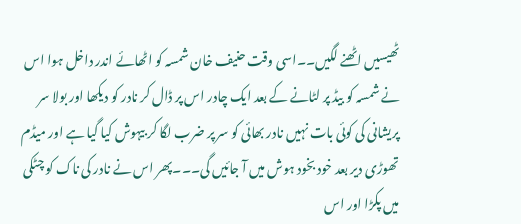ٹھیسیں اٹھنے لگیں۔۔اسی وقت حنیف خان شمسہ کو اٹھائے اندر داخل ہوا اس نے شمسہ کو بیڈ پر لٹانے کے بعد ایک چادر اس پر ڈال کر نادر کو دیکھا اور بولا سر پریشانی کی کوئی بات نہیں نادر بھائی کو سر پر ضرب لگا کر بیہوش کیا گیا ہے اور میڈم تھوڑی دیر بعد خود بخود ہوش میں آ جائیں گی۔۔۔پھر اس نے نادر کی ناک کو چٹکی میں پکڑا اور اس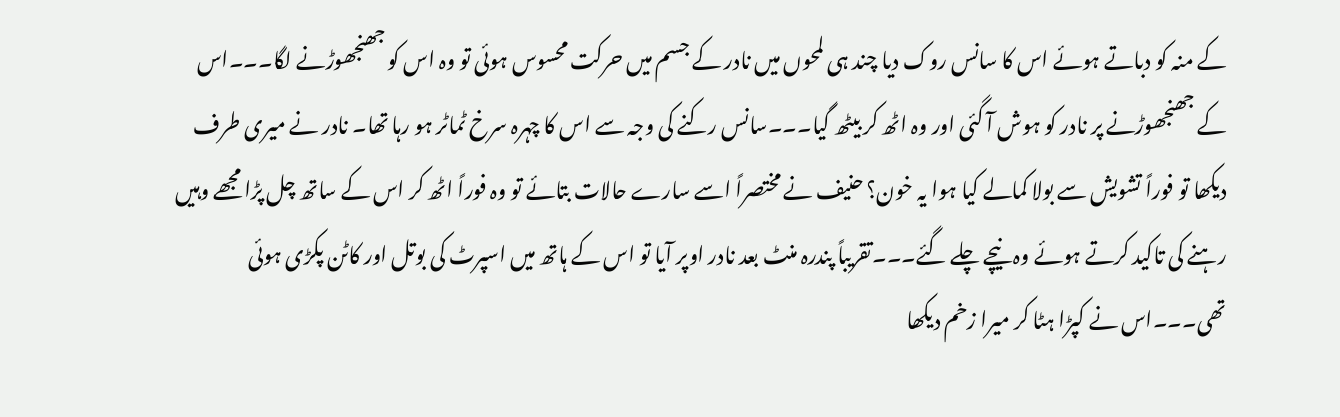کے منہ کو دباتے ہوئے اس کا سانس روک دیا چند ہی لمحوں میں نادر کے جسم میں حرکت محسوس ہوئی تو وہ اس کو جھنجھوڑنے لگا۔۔۔اس کے جھنجھوڑنے پر نادر کو ہوش آ گئی اور وہ اٹھ کر بیٹھ گیا۔۔۔سانس رکنے کی وجہ سے اس کا چہرہ سرخ ٹماٹر ہو رہا تھا۔ نادر نے میری طرف دیکھا تو فوراً تشویش سے بولا کمالے کیا ہوا یہ خون؟ حنیف نے مختصراً اسے سارے حالات بتائے تو وہ فوراً اٹھ کر اس کے ساتھ چل پڑا مجھے وہیں رہنے کی تاکید کرتے ہوئے وہ نیچے چلے گئے۔۔۔تقریباً پندرہ منٹ بعد نادر اوپر آیا تو اس کے ہاتھ میں اسپرٹ کی بوتل اور کاٹن پکڑی ہوئی تھی۔۔۔اس نے کپڑا ہٹا کر میرا زخم دیکھا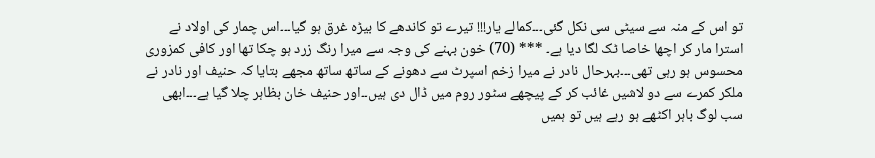تو اس کے منہ سے سیٹی سی نکل گئی۔۔۔کمالے یار!!! تیرے تو کاندھے کا بیڑہ غرق ہو گیا۔۔۔اس چمار کی اولاد نے استرا مار کر اچھا خاصا ٹک لگا دیا ہے۔ *** (70) خون بہنے کی وجہ سے میرا رنگ زرد ہو چکا تھا اور کافی کمزوری محسوس ہو رہی تھی۔۔۔بہرحال نادر نے میرا زخم اسپرٹ سے دھونے کے ساتھ ساتھ مجھے بتایا کہ حنیف اور نادر نے ملکر کمرے سے دو لاشیں غائب کر کے پیچھے سٹور روم میں ڈال دی ہیں۔۔اور حنیف خان بظاہر چلا گیا ہے۔۔۔ابھی سب لوگ باہر اکٹھے ہو رہے ہیں تو ہمیں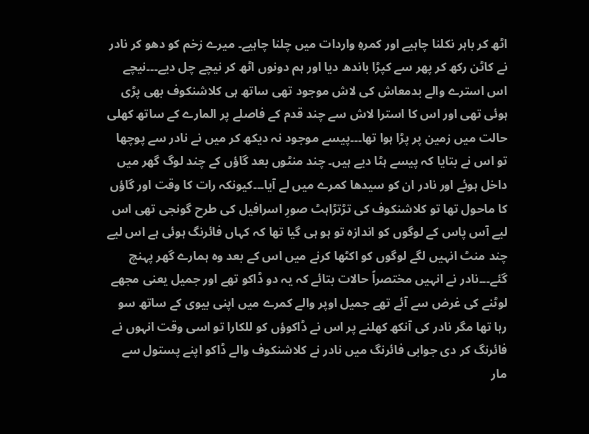اٹھ کر باہر نکلنا چاہیے اور کمرہِ واردات میں چلنا چاہیے۔ میرے زخم کو دھو کر نادر نے کاٹن رکھ کر پھر سے کپڑا باندھ دیا اور ہم دونوں اٹھ کر نیچے چل دیے۔۔۔نیچے اس استرے والے بدمعاش کی لاش موجود تھی ساتھ ہی کلاشنکوف بھی پڑی ہوئی تھی اور اس کا استرا لاش سے چند قدم کے فاصلے پر المارے کے ساتھ کھلی حالت میں زمین پر پڑا ہوا تھا۔۔۔پیسے موجود نہ دیکھ کر میں نے نادر سے پوچھا تو اس نے بتایا کہ پیسے ہٹا دیے ہیں۔ چند منٹوں بعد گاؤں کے چند لوگ گھر میں داخل ہوئے اور نادر ان کو سیدھا کمرے میں لے آیا۔۔۔کیونکہ رات کا وقت اور گاؤں کا ماحول تھا تو کلاشنکوف کی تڑتڑاہٹ صورِ اسرافیل کی طرح گونجی تھی اس لیے آس پاس کے لوگوں کو اندازہ تو ہو ہی گیا تھا کہ کہاں فائرنگ ہوئی ہے اس لیے چند منٹ انہیں لگے لوگوں کو اکٹھا کرنے میں اس کے بعد وہ ہمارے گھر پہنچ گئے۔۔۔نادر نے انہیں مختصراً حالات بتائے کہ یہ دو ڈاکو تھے اور جمیل یعنی مجھے لوٹنے کی غرض سے آئے تھے جمیل اوپر والے کمرے میں اپنی بیوی کے ساتھ سو رہا تھا مگر نادر کی آنکھ کھلنے پر اس نے ڈاکوؤں کو للکارا تو اسی وقت انہوں نے فائرنگ کر دی جوابی فائرنگ میں نادر نے کلاشنکوف والے ڈاکو اپنے پستول سے مار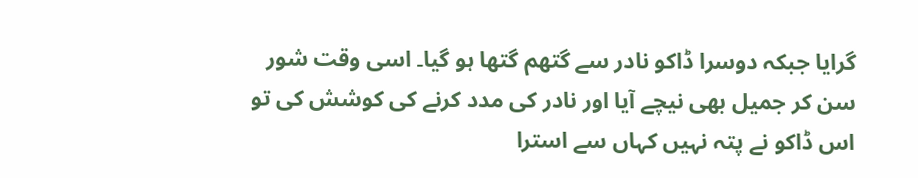گرایا جبکہ دوسرا ڈاکو نادر سے گتھم گتھا ہو گیا۔ اسی وقت شور سن کر جمیل بھی نیچے آیا اور نادر کی مدد کرنے کی کوشش کی تو اس ڈاکو نے پتہ نہیں کہاں سے استرا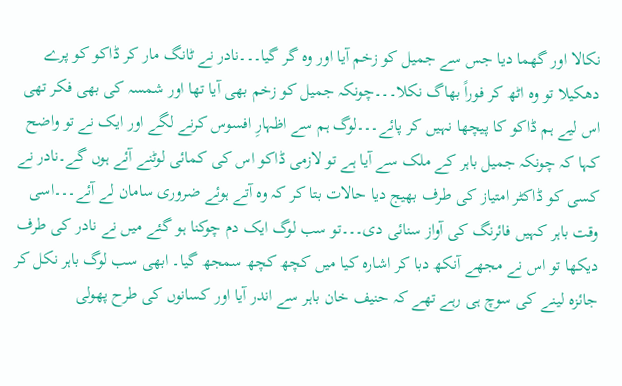نکالا اور گھما دیا جس سے جمیل کو زخم آیا اور وہ گر گیا۔۔۔نادر نے ٹانگ مار کر ڈاکو کو پرے دھکیلا تو وہ اٹھ کر فوراً بھاگ نکلا۔۔۔چونکہ جمیل کو زخم بھی آیا تھا اور شمسہ کی بھی فکر تھی اس لیے ہم ڈاکو کا پیچھا نہیں کر پائے۔۔۔لوگ ہم سے اظہارِ افسوس کرنے لگے اور ایک نے تو واضح کہا کہ چونکہ جمیل باہر کے ملک سے آیا ہے تو لازمی ڈاکو اس کی کمائی لوٹنے آئے ہوں گے۔نادر نے کسی کو ڈاکٹر امتیاز کی طرف بھیج دیا حالات بتا کر کہ وہ آتے ہوئے ضروری سامان لے آئے۔۔۔اسی وقت باہر کہیں فائرنگ کی آواز سنائی دی۔۔۔تو سب لوگ ایک دم چوکنا ہو گئے میں نے نادر کی طرف دیکھا تو اس نے مجھے آنکھ دبا کر اشارہ کیا میں کچھ کچھ سمجھ گیا۔ ابھی سب لوگ باہر نکل کر جائزہ لینے کی سوچ ہی رہے تھے کہ حنیف خان باہر سے اندر آیا اور کسانوں کی طرح پھولی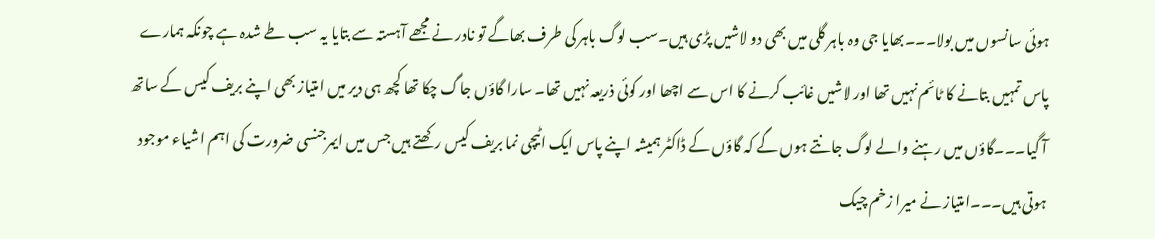ہوئی سانسوں میں بولا۔۔۔بھایا جی وہ باہر گلی میں بھی دو لاشیں پڑی ہیں۔سب لوگ باہر کی طرف بھاگے تو نادر نے مجھے آہستہ سے بتایا یہ سب طے شدہ ہے چونکہ ہمارے پاس تمہیں بتانے کا ٹائم نہیں تھا اور لاشیں غائب کرنے کا اس سے اچھا اور کوئی ذریعہ نہیں تھا۔ سارا گاؤں جاگ چکا تھا کچھ ہی دیر میں امتیاز بھی اپنے بریف کیس کے ساتھ آ گیا۔۔۔گاؤں میں رہنے والے لوگ جانتے ہوں گے کہ گاؤں کے ڈاکٹر ہمیشہ اپنے پاس ایک اٹیچی نما بریف کیس رکھتے ہیں جس میں ایمرجنسی ضرورت کی اہم اشیاء موجود ہوتی ہیں۔۔۔امتیاز نے میرا زخم چیک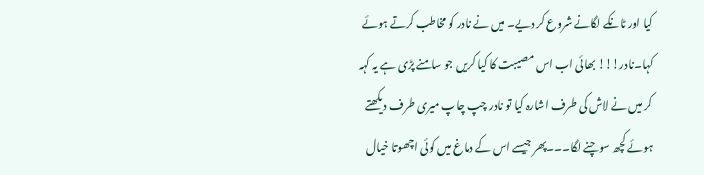کیا اور ٹانکے لگانے شروع کر دیے۔ میں نے نادر کو مخاطب کرتے ہوئے کہا۔نادر!!! بھائی اب اس مصیبت کا کیا کریں جو سامنے پڑی ہے یہ کہہ کر میں نے لاش کی طرف اشارہ کیا تو نادر چپ چاپ میری طرف دیکھتے ہوئے کچھ سوچنے لگا۔۔۔پھر جیسے اس کے دماغ میں کوئی اچھوتا خیال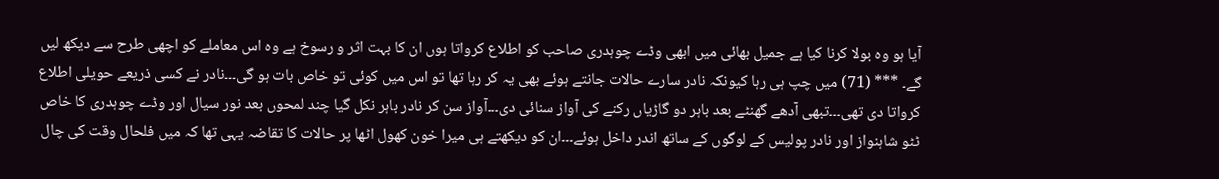آیا ہو وہ بولا کرنا کیا ہے جمیل بھائی میں ابھی وڈے چوہدری صاحب کو اطلاع کرواتا ہوں ان کا بہت اثر و رسوخ ہے وہ اس معاملے کو اچھی طرح سے دیکھ لیں گے۔ *** (71) میں چپ ہی رہا کیونکہ نادر سارے حالات جانتے ہوئے بھی یہ کر رہا تھا تو اس میں کوئی تو خاص بات ہو گی۔۔۔نادر نے کسی ذریعے حویلی اطلاع کرواتا دی تھی۔۔۔تبھی آدھے گھنٹے بعد باہر دو گاڑیاں رکنے کی آواز سنائی دی۔۔۔آواز سن کر نادر باہر نکل گیا چند لمحوں بعد نور سیال اور وڈے چوہدری کا خاص ٹٹو شاہنواز اور نادر پولیس کے لوگوں کے ساتھ اندر داخل ہوئے۔۔۔ان کو دیکھتے ہی میرا خون کھول اٹھا پر حالات کا تقاضہ یہی تھا کہ میں فلحال وقت کی چال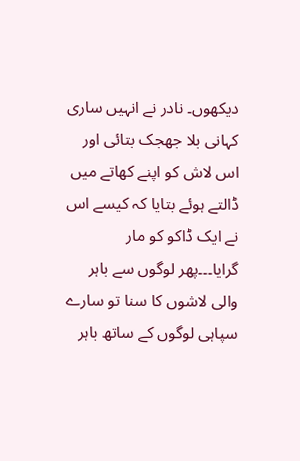دیکھوں۔ نادر نے انہیں ساری کہانی بلا جھجک بتائی اور اس لاش کو اپنے کھاتے میں ڈالتے ہوئے بتایا کہ کیسے اس نے ایک ڈاکو کو مار گرایا۔۔۔پھر لوگوں سے باہر والی لاشوں کا سنا تو سارے سپاہی لوگوں کے ساتھ باہر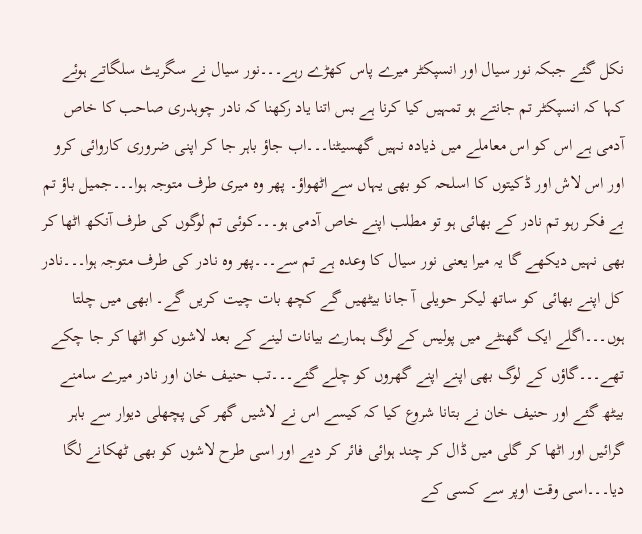نکل گئے جبکہ نور سیال اور انسپکٹر میرے پاس کھڑے رہے۔۔۔نور سیال نے سگریٹ سلگاتے ہوئے کہا کہ انسپکٹر تم جانتے ہو تمہیں کیا کرنا ہے بس اتنا یاد رکھنا کہ نادر چوہدری صاحب کا خاص آدمی ہے اس کو اس معاملے میں ذیادہ نہیں گھسیٹنا۔۔۔اب جاؤ باہر جا کر اپنی ضروری کاروائی کرو اور اس لاش اور ڈکیتوں کا اسلحہ کو بھی یہاں سے اٹھواؤ۔ پھر وہ میری طرف متوجہ ہوا۔۔۔جمیل باؤ تم بے فکر رہو تم نادر کے بھائی ہو تو مطلب اپنے خاص آدمی ہو۔۔۔کوئی تم لوگوں کی طرف آنکھ اٹھا کر بھی نہیں دیکھے گا یہ میرا یعنی نور سیال کا وعدہ ہے تم سے۔۔۔پھر وہ نادر کی طرف متوجہ ہوا۔۔۔نادر کل اپنے بھائی کو ساتھ لیکر حویلی آ جانا بیٹھیں گے کچھ بات چیت کریں گے۔ ابھی میں چلتا ہوں۔۔۔اگلے ایک گھنٹے میں پولیس کے لوگ ہمارے بیانات لینے کے بعد لاشوں کو اٹھا کر جا چکے تھے۔۔۔گاؤں کے لوگ بھی اپنے اپنے گھروں کو چلے گئے۔۔۔تب حنیف خان اور نادر میرے سامنے بیٹھ گئے اور حنیف خان نے بتانا شروع کیا کہ کیسے اس نے لاشیں گھر کی پچھلی دیوار سے باہر گرائیں اور اٹھا کر گلی میں ڈال کر چند ہوائی فائر کر دیے اور اسی طرح لاشوں کو بھی ٹھکانے لگا دیا۔۔۔اسی وقت اوپر سے کسی کے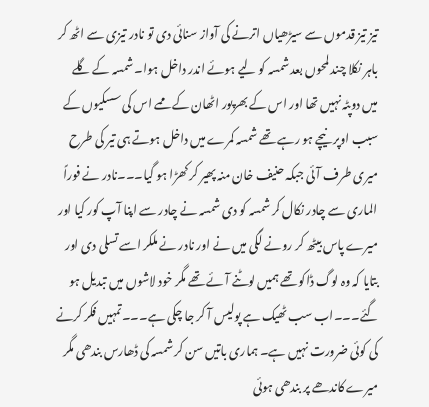تیز تیز قدموں سے سیڑھیاں اترنے کی آواز سنائی دی تو نادر تیزی سے اٹھ کر باہر نکلا چند لمحوں بعد شمسہ کو لیے ہوئے اندر داخل ہوا۔ شمسہ کے گلے میں دوپٹہ نہیں تھا اور اس کے بھرپور اٹھان کے ممے اس کی سسکیوں کے سبب اوپر نیچے ہو رہے تھے شمسہ کمرے میں داخل ہوتے ہی تیر کی طرح میری طرف آئی جبکہ حنیف خان منہ پھیر کر کھڑا ہو گیا۔۔۔نادر نے فوراً الماری سے چادر نکال کر شمسہ کو دی شمسہ نے چادر سے اپنا آپ کور کیا اور میرے پاس بیٹھ کر رونے لگی میں نے اور نادر نے ملکر اسے تسلی دی اور بتایا کہ وہ لوگ ڈاکو تھے ہمیں لوٹنے آئے تھے مگر خود لاشوں میں تبدیل ہو گئے۔۔۔اب سب ٹھیک ہے پولیس آ کر جا چکی ہے۔۔۔تمہیں فکر کرنے کی کوئی ضرورت نہیں ہے۔ ہماری باتیں سن کر شمسہ کی ڈھارس بندھی مگر میرے کاندھے پر بندھی ہوئی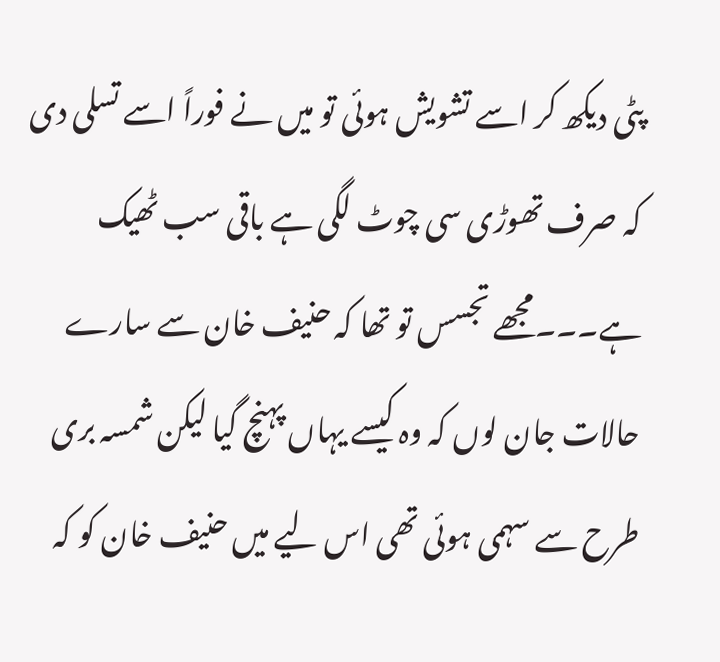پٹی دیکھ کر اسے تشویش ہوئی تو میں نے فوراً اسے تسلی دی کہ صرف تھوڑی سی چوٹ لگی ہے باقی سب ٹھیک ہے۔۔۔مجھے تجسس تو تھا کہ حنیف خان سے سارے حالات جان لوں کہ وہ کیسے یہاں پہنچ گیا لیکن شمسہ بری طرح سے سہمی ہوئی تھی اس لیے میں حنیف خان کو کہ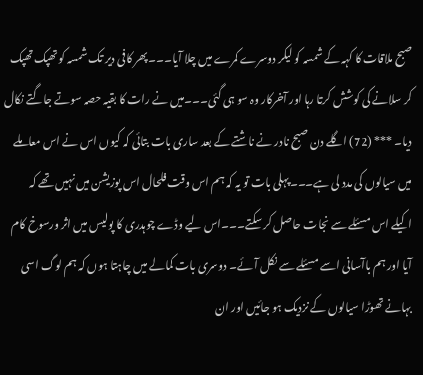صبح ملاقات کا کہہ کے شمسہ کو لیکر دوسرے کمرے میں چلا آیا۔۔۔پھر کافی دیر تک شمسہ کو تھپک تھپک کر سلانے کی کوشش کرتا رہا اور آخرکار وہ سو ہی گئی۔۔۔میں نے رات کا بقیہ حصہ سوتے جاگتے نکال دیا۔ *** (72) اگلے دن صبح نادر نے ناشتے کے بعد ساری بات بتائی کہ کیوں اس نے اس معاملے میں سیالوں کی مدد لی ہے۔۔۔پہلی بات تو یہ کہ ہم اس وقت فلحال اس پوزیشن میں نہیں تھے کہ اکیلے اس مسئلے سے نجات حاصل کر سکتے۔۔۔اس لیے وڈے چوہدری کا پولیس میں اثر ورسوخ کام آیا اور ہم باآسانی اسے مسئلے سے نکل آئے۔ دوسری بات کمالے میں چاہتا ہوں کہ ہم لوگ اسی بہانے تھوڑا سیالوں کے نزدیک ہو جائیں اور ان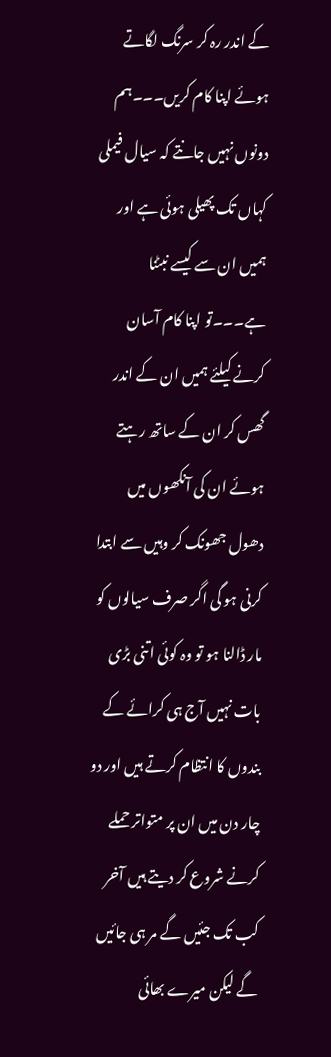کے اندر رہ کر سرنگ لگاتے ہوئے اپنا کام کریں۔۔۔ہم دونوں نہیں جانتے کہ سیال فیملی کہاں تک پھیلی ہوئی ہے اور ہمیں ان سے کیسے نبٹنا ہے۔۔۔تو اپنا کام آسان کرنے کیلئے ہمیں ان کے اندر گھس کر ان کے ساتھ رہتے ہوئے ان کی آنکھوں میں دھول جھونک کر وہیں سے ابتدا کرنی ہو گی اگر صرف سیالوں کو مار ڈالنا ہو تو وہ کوئی اتنی بڑی بات نہیں آج ہی کرائے کے بندوں کا انتظام کرتے ہیں اور دو چار دن میں ان پر متواتر حملے کرنے شروع کر دیتے ہیں آخر کب تک جئیں گے مر ہی جائیں گے لیکن میرے بھائی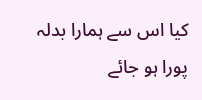کیا اس سے ہمارا بدلہ پورا ہو جائے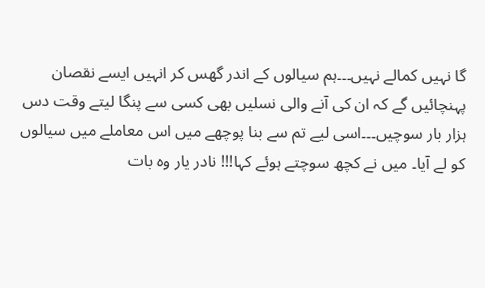گا نہیں کمالے نہیں۔۔۔ہم سیالوں کے اندر گھس کر انہیں ایسے نقصان پہنچائیں گے کہ ان کی آنے والی نسلیں بھی کسی سے پنگا لیتے وقت دس ہزار بار سوچیں۔۔۔اسی لیے تم سے بنا پوچھے میں اس معاملے میں سیالوں کو لے آیا۔ میں نے کچھ سوچتے ہوئے کہا!!! نادر یار وہ بات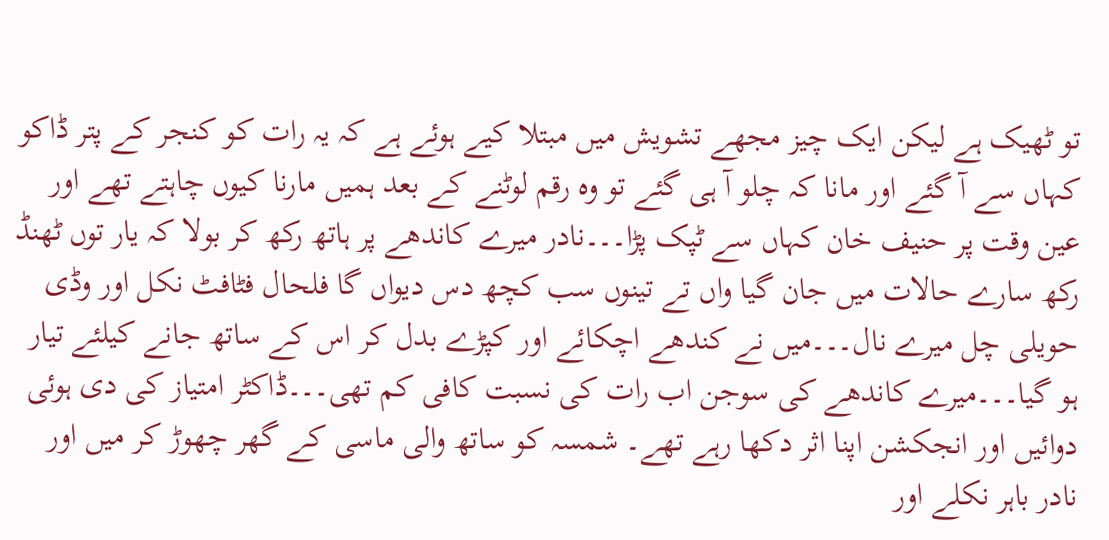تو ٹھیک ہے لیکن ایک چیز مجھے تشویش میں مبتلا کیے ہوئے ہے کہ یہ رات کو کنجر کے پتر ڈاکو کہاں سے آ گئے اور مانا کہ چلو آ ہی گئے تو وہ رقم لوٹنے کے بعد ہمیں مارنا کیوں چاہتے تھے اور عین وقت پر حنیف خان کہاں سے ٹپک پڑا۔۔۔نادر میرے کاندھے پر ہاتھ رکھ کر بولا کہ یار توں ٹھنڈ رکھ سارے حالات میں جان گیا واں تے تینوں سب کچھ دس دیواں گا فلحال فٹافٹ نکل اور وڈی حویلی چل میرے نال۔۔۔میں نے کندھے اچکائے اور کپڑے بدل کر اس کے ساتھ جانے کیلئے تیار ہو گیا۔۔۔میرے کاندھے کی سوجن اب رات کی نسبت کافی کم تھی۔۔۔ڈاکٹر امتیاز کی دی ہوئی دوائیں اور انجکشن اپنا اثر دکھا رہے تھے۔ شمسہ کو ساتھ والی ماسی کے گھر چھوڑ کر میں اور نادر باہر نکلے اور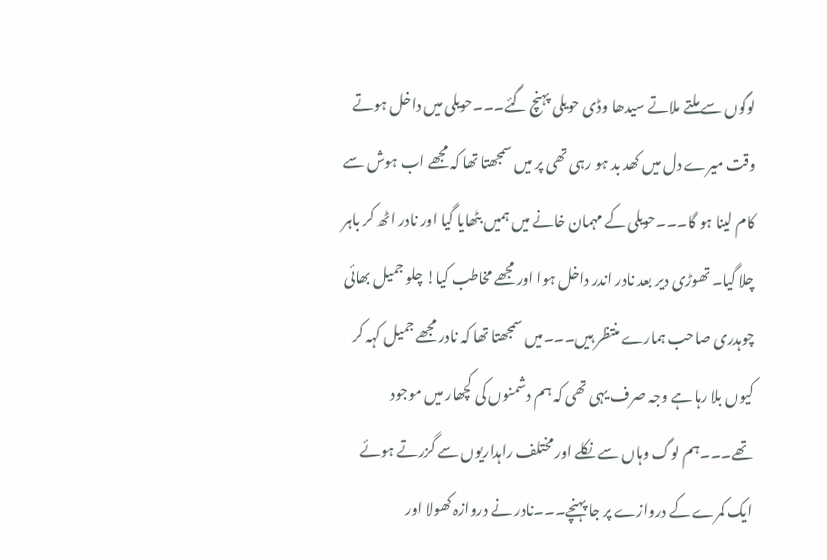لوگوں سے ملتے ملاتے سیدھا وڈی حویلی پہنچ گئے۔۔۔حویلی میں داخل ہوتے وقت میرے دل میں کھد بد ہو رہی تھی پر میں سمجھتا تھا کہ مجھے اب ہوش سے کام لینا ہو گا۔۔۔حویلی کے مہمان خانے میں ہمیں بٹھایا گیا اور نادر اٹھ کر باہر چلا گیا۔ تھوڑی دیر بعد نادر اندر داخل ہوا اور مجھے مخاطب کیا! چلو جمیل بھائی چوہدری صاحب ہمارے منتظر ہیں۔۔۔میں سمجھتا تھا کہ نادر مجھے جمیل کہہ کر کیوں بلا رہا ہے وجہ صرف یہی تھی کہ ہم دشمنوں کی کچھار میں موجود تھے۔۔۔ہم لوگ وہاں سے نکلے اور مختلف راہداریوں سے گزرتے ہوئے ایک کمرے کے دروازے پر جا پہنچے۔۔۔نادر نے دروازہ کھولا اور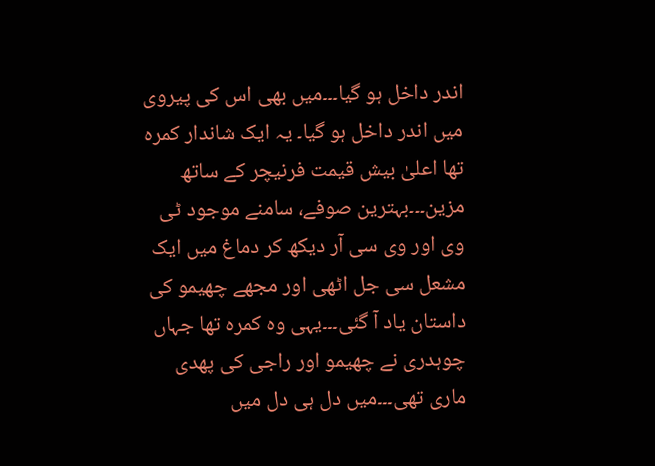اندر داخل ہو گیا۔۔۔میں بھی اس کی پیروی میں اندر داخل ہو گیا۔ یہ ایک شاندار کمرہ تھا اعلیٰ بیش قیمت فرنیچر کے ساتھ مزین۔۔۔بہترین صوفے، سامنے موجود ٹی وی اور وی سی آر دیکھ کر دماغ میں ایک مشعل سی جل اٹھی اور مجھے چھیمو کی داستان یاد آ گئی۔۔۔یہی وہ کمرہ تھا جہاں چوہدری نے چھیمو اور راجی کی پھدی ماری تھی۔۔۔میں دل ہی دل میں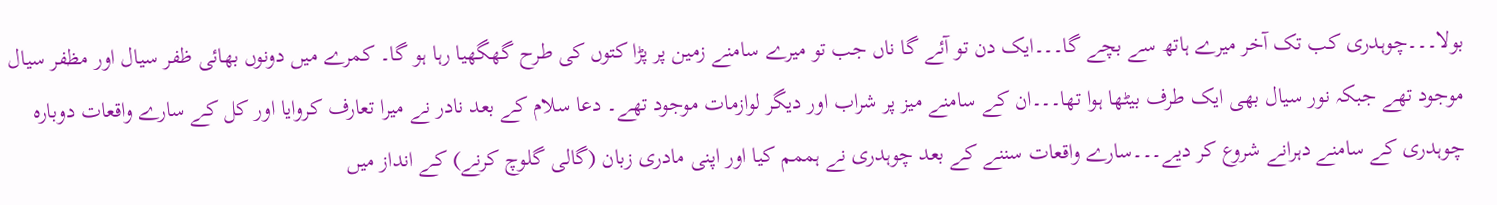بولا۔۔۔چوہدری کب تک آخر میرے ہاتھ سے بچے گا۔۔۔ایک دن تو آئے گا ناں جب تو میرے سامنے زمین پر پڑا کتوں کی طرح گھگھیا رہا ہو گا۔ کمرے میں دونوں بھائی ظفر سیال اور مظفر سیال موجود تھے جبکہ نور سیال بھی ایک طرف بیٹھا ہوا تھا۔۔۔ان کے سامنے میز پر شراب اور دیگر لوازمات موجود تھے۔ دعا سلام کے بعد نادر نے میرا تعارف کروایا اور کل کے سارے واقعات دوبارہ چوہدری کے سامنے دہرانے شروع کر دیے۔۔۔سارے واقعات سننے کے بعد چوہدری نے ہممم کیا اور اپنی مادری زبان (گالی گلوچ کرنے) کے انداز میں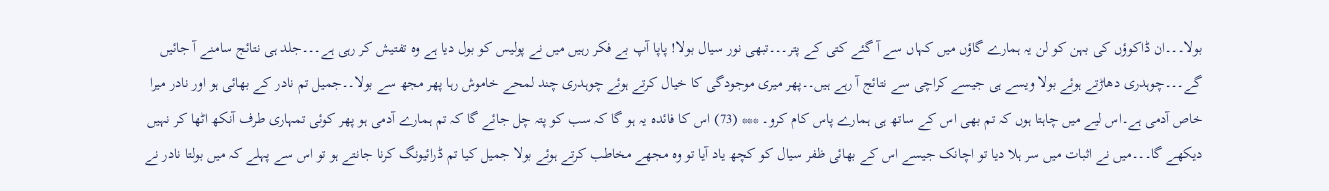بولا۔۔۔ان ڈاکوؤں کی بہن کو لن یہ ہمارے گاؤں میں کہاں سے آ گئے کتی کے پتر۔۔۔تبھی نور سیال بولا! پاپا آپ بے فکر رہیں میں نے پولیس کو بول دیا ہے وہ تفتیش کر رہی ہے۔۔۔جلد ہی نتائج سامنے آ جائیں گے۔۔۔چوہدری دھاڑتے ہوئے بولا ویسے ہی جیسے کراچی سے نتائج آ رہے ہیں۔۔پھر میری موجودگی کا خیال کرتے ہوئے چوہدری چند لمحے خاموش رہا پھر مجھ سے بولا۔۔جمیل تم نادر کے بھائی ہو اور نادر میرا خاص آدمی ہے۔اس لیے میں چاہتا ہوں کہ تم بھی اس کے ساتھ ہی ہمارے پاس کام کرو۔ *** (73) اس کا فائدہ یہ ہو گا کہ سب کو پتہ چل جائے گا کہ تم ہمارے آدمی ہو پھر کوئی تمہاری طرف آنکھ اٹھا کر نہیں دیکھے گا۔۔۔میں نے اثبات میں سر ہلا دیا تو اچانک جیسے اس کے بھائی ظفر سیال کو کچھ یاد آیا تو وہ مجھے مخاطب کرتے ہوئے بولا جمیل کیا تم ڈرائیونگ کرنا جانتے ہو تو اس سے پہلے کہ میں بولتا نادر نے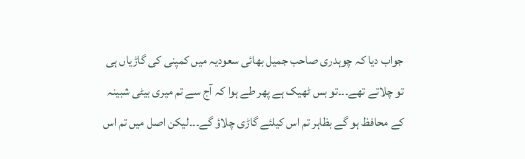جواب دیا کہ چوہدری صاحب جمیل بھائی سعودیہ میں کمپنی کی گاڑیاں ہی تو چلاتے تھے۔۔۔تو بس ٹھیک ہے پھر طے ہوا کہ آج سے تم میری بیٹی شبینہ کے محافظ ہو گے بظاہر تم اس کیلئے گاڑی چلاؤ گے۔۔۔لیکن اصل میں تم اس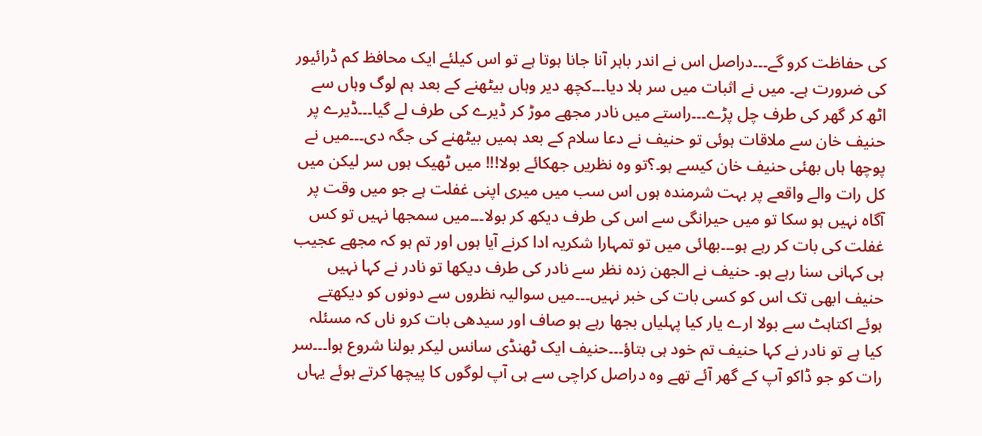کی حفاظت کرو گے۔۔۔دراصل اس نے اندر باہر آنا جانا ہوتا ہے تو اس کیلئے ایک محافظ کم ڈرائیور کی ضرورت ہے۔ میں نے اثبات میں سر ہلا دیا۔۔۔کچھ دیر وہاں بیٹھنے کے بعد ہم لوگ وہاں سے اٹھ کر گھر کی طرف چل پڑے۔۔۔راستے میں نادر مجھے موڑ کر ڈیرے کی طرف لے گیا۔۔۔ڈیرے پر حنیف خان سے ملاقات ہوئی تو حنیف نے دعا سلام کے بعد ہمیں بیٹھنے کی جگہ دی۔۔۔میں نے پوچھا ہاں بھئی حنیف خان کیسے ہو۔؟تو وہ نظریں جھکائے بولا!!! میں ٹھیک ہوں سر لیکن میں کل رات والے واقعے پر بہت شرمندہ ہوں اس سب میں میری اپنی غفلت ہے جو میں وقت پر آگاہ نہیں ہو سکا تو میں حیرانگی سے اس کی طرف دیکھ کر بولا۔۔۔میں سمجھا نہیں تو کس غفلت کی بات کر رہے ہو۔۔۔بھائی میں تو تمہارا شکریہ ادا کرنے آیا ہوں اور تم ہو کہ مجھے عجیب ہی کہانی سنا رہے ہو۔ حنیف نے الجھن زدہ نظر سے نادر کی طرف دیکھا تو نادر نے کہا نہیں حنیف ابھی تک اس کو کسی بات کی خبر نہیں۔۔۔میں سوالیہ نظروں سے دونوں کو دیکھتے ہوئے اکتاہٹ سے بولا ارے یار کیا پہلیاں بجھا رہے ہو صاف اور سیدھی بات کرو ناں کہ مسئلہ کیا ہے تو نادر نے کہا حنیف تم خود ہی بتاؤ۔۔۔حنیف ایک ٹھنڈی سانس لیکر بولنا شروع ہوا۔۔۔سر رات کو جو ڈاکو آپ کے گھر آئے تھے وہ دراصل کراچی سے ہی آپ لوگوں کا پیچھا کرتے ہوئے یہاں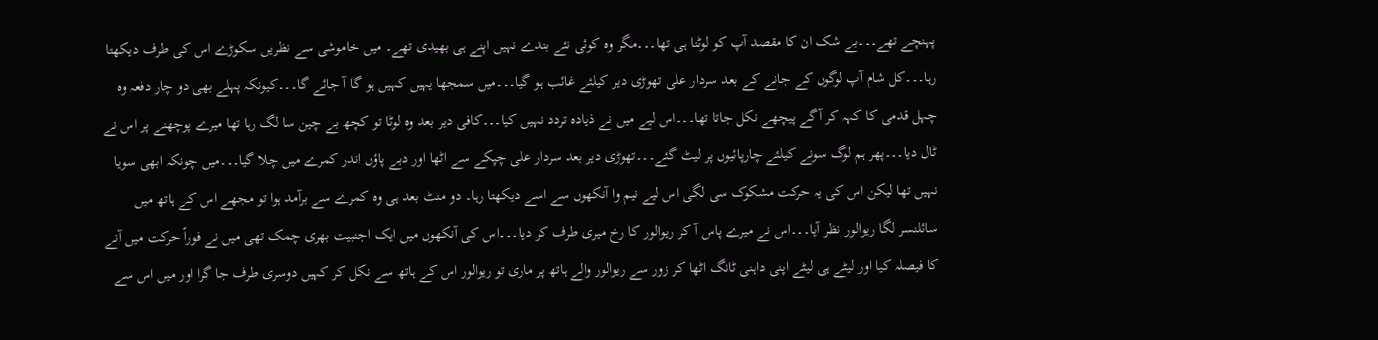پہنچے تھے۔۔۔بے شک ان کا مقصد آپ کو لوٹنا ہی تھا۔۔۔مگر وہ کوئی نئے بندے نہیں اپنے ہی بھیدی تھے۔ میں خاموشی سے نظریں سکوڑے اس کی طرف دیکھتا رہا۔۔۔کل شام آپ لوگوں کے جانے کے بعد سردار علی تھوڑی دیر کیلئے غائب ہو گیا۔۔۔میں سمجھا یہیں کہیں ہو گا آ جائے گا۔۔۔کیونکہ پہلے بھی دو چار دفعہ وہ چہل قدمی کا کہہ کر آگے پیچھے نکل جاتا تھا۔۔۔اس لیے میں نے ذیادہ تردد نہیں کیا۔۔۔کافی دیر بعد وہ لوٹا تو کچھ بے چین سا لگ رہا تھا میرے پوچھنے پر اس نے ٹال دیا۔۔۔پھر ہم لوگ سونے کیلئے چارپائیوں پر لیٹ گئے۔۔۔تھوڑی دیر بعد سردار علی چپکے سے اٹھا اور دبے پاؤں اندر کمرے میں چلا گیا۔۔۔میں چونکہ ابھی سویا نہیں تھا لیکن اس کی یہ حرکت مشکوک سی لگی اس لیے نیم وا آنکھوں سے اسے دیکھتا رہا۔ دو منٹ بعد ہی وہ کمرے سے برآمد ہوا تو مجھے اس کے ہاتھ میں سائلنسر لگا ریوالور نظر آیا۔۔۔اس نے میرے پاس آ کر ریوالور کا رخ میری طرف کر دیا۔۔۔اس کی آنکھوں میں ایک اجنبیت بھری چمک تھی میں نے فوراً حرکت میں آنے کا فیصلہ کیا اور لیٹے ہی لیٹے اپنی داہنی ٹانگ اٹھا کر زور سے ریوالور والے ہاتھ پر ماری تو ریوالور اس کے ہاتھ سے نکل کر کہیں دوسری طرف جا گرا اور میں اس سے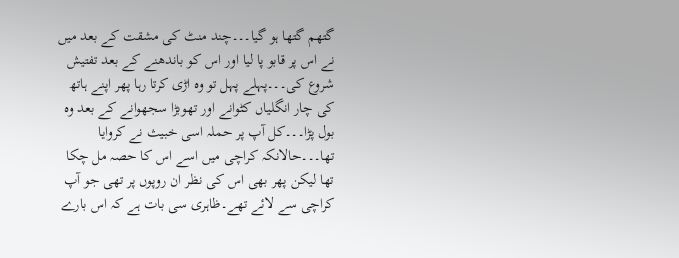گتھم گتھا ہو گیا۔۔۔چند منٹ کی مشقت کے بعد میں نے اس پر قابو پا لیا اور اس کو باندھنے کے بعد تفتیش شروع کی۔۔۔پہلے پہل تو وہ اڑی کرتا رہا پھر اپنے ہاتھ کی چار انگلیاں کٹوانے اور تھوبڑا سجھوانے کے بعد وہ بول پڑا۔۔۔کل آپ پر حملہ اسی خبیث نے کروایا تھا۔۔۔حالانکہ کراچی میں اسے اس کا حصہ مل چکا تھا لیکن پھر بھی اس کی نظر ان روپوں پر تھی جو آپ کراچی سے لائے تھے۔ظاہری سی بات ہے کہ اس بارے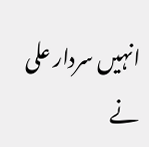انہیں سردار علی نے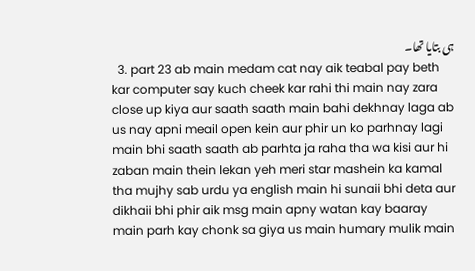ہی بتایا تھا۔
  3. part 23 ab main medam cat nay aik teabal pay beth kar computer say kuch cheek kar rahi thi main nay zara close up kiya aur saath saath main bahi dekhnay laga ab us nay apni meail open kein aur phir un ko parhnay lagi main bhi saath saath ab parhta ja raha tha wa kisi aur hi zaban main thein lekan yeh meri star mashein ka kamal tha mujhy sab urdu ya english main hi sunaii bhi deta aur dikhaii bhi phir aik msg main apny watan kay baaray main parh kay chonk sa giya us main humary mulik main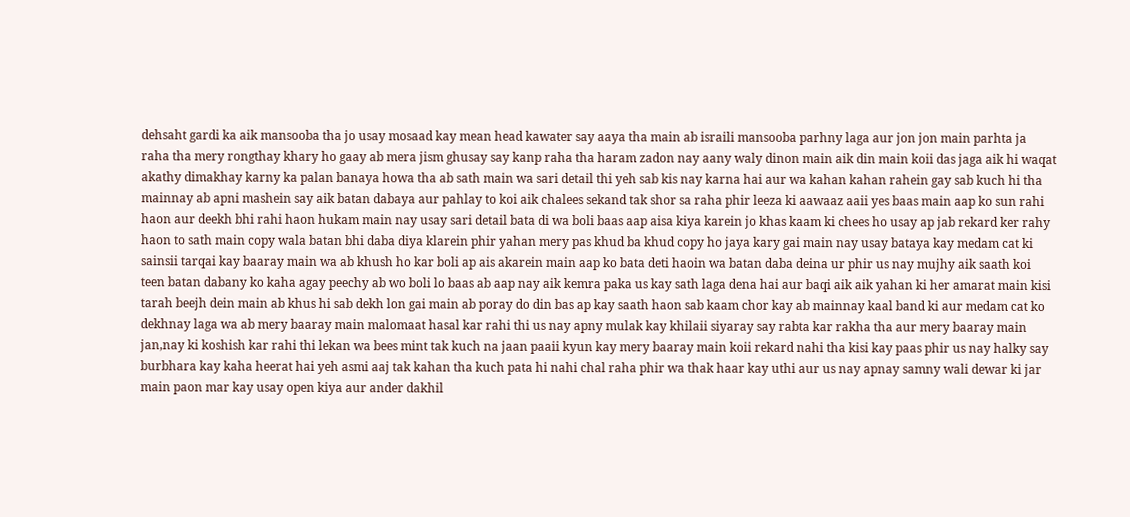dehsaht gardi ka aik mansooba tha jo usay mosaad kay mean head kawater say aaya tha main ab israili mansooba parhny laga aur jon jon main parhta ja raha tha mery rongthay khary ho gaay ab mera jism ghusay say kanp raha tha haram zadon nay aany waly dinon main aik din main koii das jaga aik hi waqat akathy dimakhay karny ka palan banaya howa tha ab sath main wa sari detail thi yeh sab kis nay karna hai aur wa kahan kahan rahein gay sab kuch hi tha mainnay ab apni mashein say aik batan dabaya aur pahlay to koi aik chalees sekand tak shor sa raha phir leeza ki aawaaz aaii yes baas main aap ko sun rahi haon aur deekh bhi rahi haon hukam main nay usay sari detail bata di wa boli baas aap aisa kiya karein jo khas kaam ki chees ho usay ap jab rekard ker rahy haon to sath main copy wala batan bhi daba diya klarein phir yahan mery pas khud ba khud copy ho jaya kary gai main nay usay bataya kay medam cat ki sainsii tarqai kay baaray main wa ab khush ho kar boli ap ais akarein main aap ko bata deti haoin wa batan daba deina ur phir us nay mujhy aik saath koi teen batan dabany ko kaha agay peechy ab wo boli lo baas ab aap nay aik kemra paka us kay sath laga dena hai aur baqi aik aik yahan ki her amarat main kisi tarah beejh dein main ab khus hi sab dekh lon gai main ab poray do din bas ap kay saath haon sab kaam chor kay ab mainnay kaal band ki aur medam cat ko dekhnay laga wa ab mery baaray main malomaat hasal kar rahi thi us nay apny mulak kay khilaii siyaray say rabta kar rakha tha aur mery baaray main jan,nay ki koshish kar rahi thi lekan wa bees mint tak kuch na jaan paaii kyun kay mery baaray main koii rekard nahi tha kisi kay paas phir us nay halky say burbhara kay kaha heerat hai yeh asmi aaj tak kahan tha kuch pata hi nahi chal raha phir wa thak haar kay uthi aur us nay apnay samny wali dewar ki jar main paon mar kay usay open kiya aur ander dakhil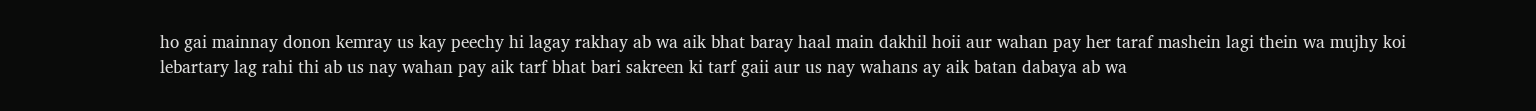ho gai mainnay donon kemray us kay peechy hi lagay rakhay ab wa aik bhat baray haal main dakhil hoii aur wahan pay her taraf mashein lagi thein wa mujhy koi lebartary lag rahi thi ab us nay wahan pay aik tarf bhat bari sakreen ki tarf gaii aur us nay wahans ay aik batan dabaya ab wa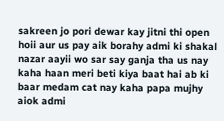sakreen jo pori dewar kay jitni thi open hoii aur us pay aik borahy admi ki shakal nazar aayii wo sar say ganja tha us nay kaha haan meri beti kiya baat hai ab ki baar medam cat nay kaha papa mujhy aiok admi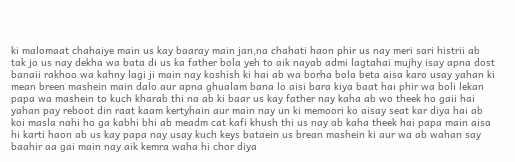ki malomaat chahaiye main us kay baaray main jan,na chahati haon phir us nay meri sari histrii ab tak jo us nay dekha wa bata di us ka father bola yeh to aik nayab admi lagtahai mujhy isay apna dost banaii rakhoo wa kahny lagi ji main nay koshish ki hai ab wa borha bola beta aisa karo usay yahan ki mean breen mashein main dalo aur apna ghualam bana lo aisi bara kiya baat hai phir wa boli lekan papa wa mashein to kuch kharab thi na ab ki baar us kay father nay kaha ab wo theek ho gaii hai yahan pay reboot din raat kaam kertyhain aur main nay un ki memoori ko aisay seat kar diya hai ab koi masla nahi ho ga kabhi bhi ab meadm cat kafi khush thi us nay ab kaha theek hai papa main aisa hi karti haon ab us kay papa nay usay kuch keys bataein us brean mashein ki aur wa ab wahan say baahir aa gai main nay aik kemra waha hi chor diya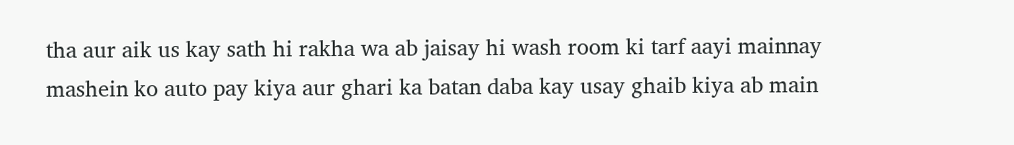tha aur aik us kay sath hi rakha wa ab jaisay hi wash room ki tarf aayi mainnay mashein ko auto pay kiya aur ghari ka batan daba kay usay ghaib kiya ab main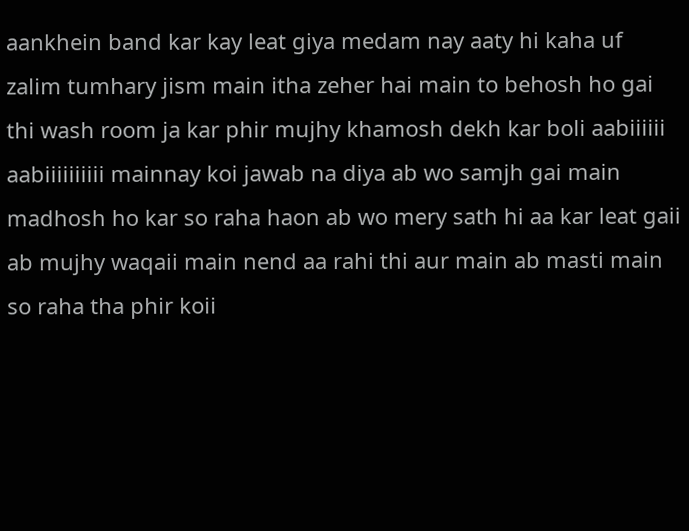aankhein band kar kay leat giya medam nay aaty hi kaha uf zalim tumhary jism main itha zeher hai main to behosh ho gai thi wash room ja kar phir mujhy khamosh dekh kar boli aabiiiiii aabiiiiiiiiii mainnay koi jawab na diya ab wo samjh gai main madhosh ho kar so raha haon ab wo mery sath hi aa kar leat gaii ab mujhy waqaii main nend aa rahi thi aur main ab masti main so raha tha phir koii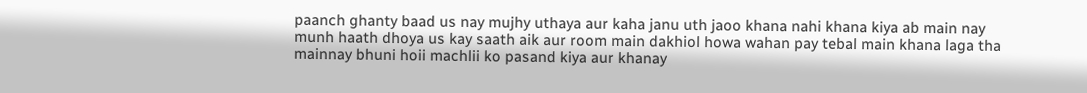paanch ghanty baad us nay mujhy uthaya aur kaha janu uth jaoo khana nahi khana kiya ab main nay munh haath dhoya us kay saath aik aur room main dakhiol howa wahan pay tebal main khana laga tha mainnay bhuni hoii machlii ko pasand kiya aur khanay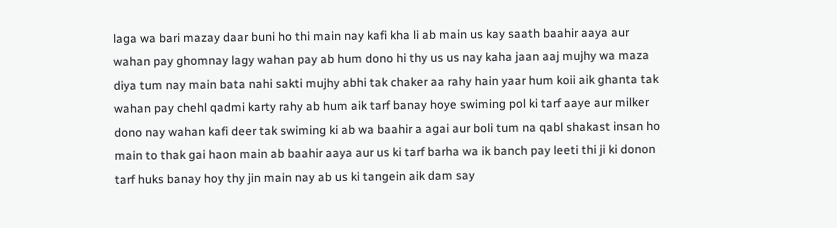laga wa bari mazay daar buni ho thi main nay kafi kha li ab main us kay saath baahir aaya aur wahan pay ghomnay lagy wahan pay ab hum dono hi thy us us nay kaha jaan aaj mujhy wa maza diya tum nay main bata nahi sakti mujhy abhi tak chaker aa rahy hain yaar hum koii aik ghanta tak wahan pay chehl qadmi karty rahy ab hum aik tarf banay hoye swiming pol ki tarf aaye aur milker dono nay wahan kafi deer tak swiming ki ab wa baahir a agai aur boli tum na qabl shakast insan ho main to thak gai haon main ab baahir aaya aur us ki tarf barha wa ik banch pay leeti thi ji ki donon tarf huks banay hoy thy jin main nay ab us ki tangein aik dam say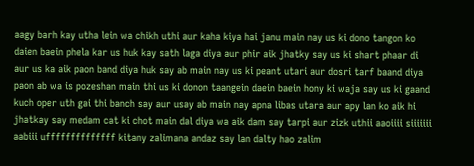aagy barh kay utha lein wa chikh uthi aur kaha kiya hai janu main nay us ki dono tangon ko daien baein phela kar us huk kay sath laga diya aur phir aik jhatky say us ki shart phaar di aur us ka aik paon band diya huk say ab main nay us ki peant utari aur dosri tarf baand diya paon ab wa is pozeshan main thi us ki donon taangein daein baein hony ki waja say us ki gaand kuch oper uth gai thi banch say aur usay ab main nay apna libas utara aur apy lan ko aik hi jhatkay say medam cat ki chot main dal diya wa aik dam say tarpi aur zizk uthii aaoiiii siiiiiii aabiii uffffffffffffff kitany zalimana andaz say lan dalty hao zalim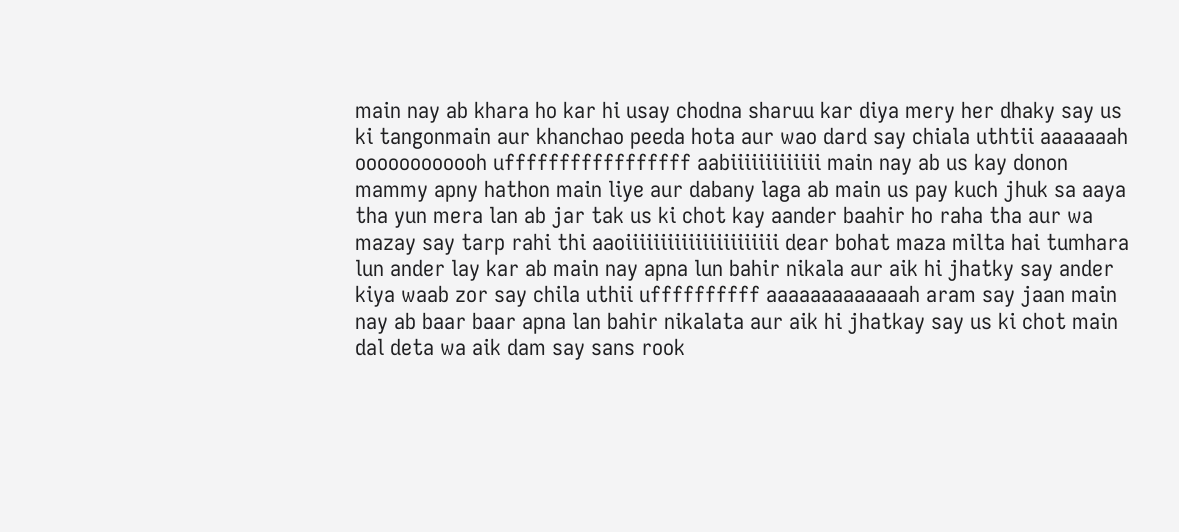main nay ab khara ho kar hi usay chodna sharuu kar diya mery her dhaky say us ki tangonmain aur khanchao peeda hota aur wao dard say chiala uthtii aaaaaaah oooooooooooh ufffffffffffffffff aabiiiiiiiiiiiii main nay ab us kay donon mammy apny hathon main liye aur dabany laga ab main us pay kuch jhuk sa aaya tha yun mera lan ab jar tak us ki chot kay aander baahir ho raha tha aur wa mazay say tarp rahi thi aaoiiiiiiiiiiiiiiiiiiiiii dear bohat maza milta hai tumhara lun ander lay kar ab main nay apna lun bahir nikala aur aik hi jhatky say ander kiya waab zor say chila uthii uffffffffff aaaaaaaaaaaaah aram say jaan main nay ab baar baar apna lan bahir nikalata aur aik hi jhatkay say us ki chot main dal deta wa aik dam say sans rook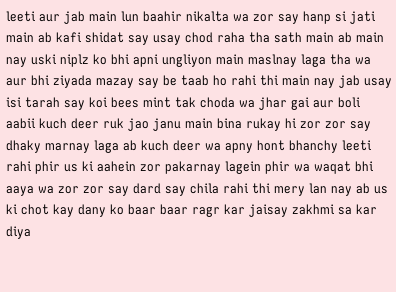leeti aur jab main lun baahir nikalta wa zor say hanp si jati main ab kafi shidat say usay chod raha tha sath main ab main nay uski niplz ko bhi apni ungliyon main maslnay laga tha wa aur bhi ziyada mazay say be taab ho rahi thi main nay jab usay isi tarah say koi bees mint tak choda wa jhar gai aur boli aabii kuch deer ruk jao janu main bina rukay hi zor zor say dhaky marnay laga ab kuch deer wa apny hont bhanchy leeti rahi phir us ki aahein zor pakarnay lagein phir wa waqat bhi aaya wa zor zor say dard say chila rahi thi mery lan nay ab us ki chot kay dany ko baar baar ragr kar jaisay zakhmi sa kar diya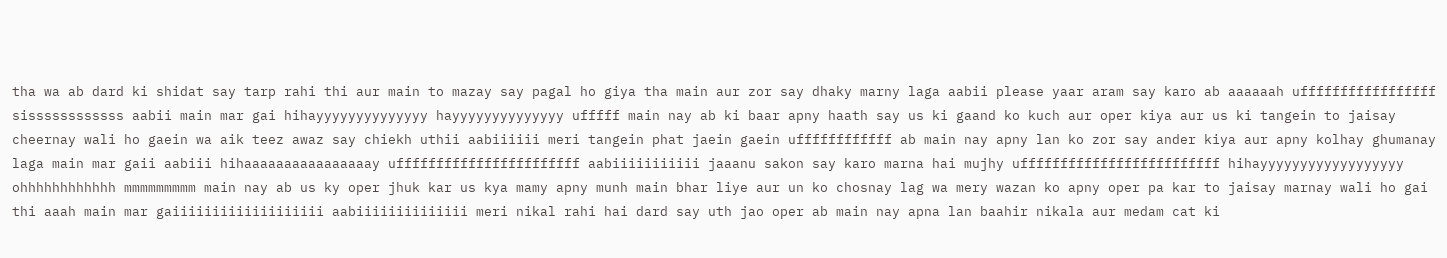tha wa ab dard ki shidat say tarp rahi thi aur main to mazay say pagal ho giya tha main aur zor say dhaky marny laga aabii please yaar aram say karo ab aaaaaah ufffffffffffffffff sissssssssssss aabii main mar gai hihayyyyyyyyyyyyyy hayyyyyyyyyyyyyy ufffff main nay ab ki baar apny haath say us ki gaand ko kuch aur oper kiya aur us ki tangein to jaisay cheernay wali ho gaein wa aik teez awaz say chiekh uthii aabiiiiii meri tangein phat jaein gaein uffffffffffff ab main nay apny lan ko zor say ander kiya aur apny kolhay ghumanay laga main mar gaii aabiii hihaaaaaaaaaaaaaaaay ufffffffffffffffffffffff aabiiiiiiiiiii jaaanu sakon say karo marna hai mujhy ufffffffffffffffffffffffff hihayyyyyyyyyyyyyyyyyy ohhhhhhhhhhhh mmmmmmmmm main nay ab us ky oper jhuk kar us kya mamy apny munh main bhar liye aur un ko chosnay lag wa mery wazan ko apny oper pa kar to jaisay marnay wali ho gai thi aaah main mar gaiiiiiiiiiiiiiiiiiii aabiiiiiiiiiiiiii meri nikal rahi hai dard say uth jao oper ab main nay apna lan baahir nikala aur medam cat ki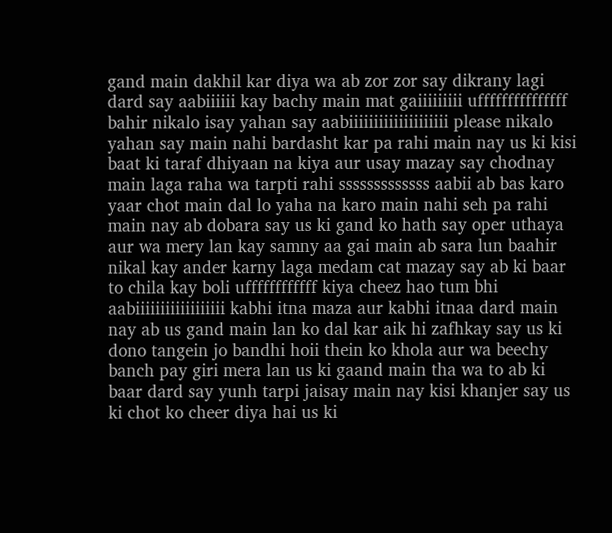gand main dakhil kar diya wa ab zor zor say dikrany lagi dard say aabiiiiii kay bachy main mat gaiiiiiiiii ufffffffffffffff bahir nikalo isay yahan say aabiiiiiiiiiiiiiiiiiiii please nikalo yahan say main nahi bardasht kar pa rahi main nay us ki kisi baat ki taraf dhiyaan na kiya aur usay mazay say chodnay main laga raha wa tarpti rahi sssssssssssss aabii ab bas karo yaar chot main dal lo yaha na karo main nahi seh pa rahi main nay ab dobara say us ki gand ko hath say oper uthaya aur wa mery lan kay samny aa gai main ab sara lun baahir nikal kay ander karny laga medam cat mazay say ab ki baar to chila kay boli uffffffffffff kiya cheez hao tum bhi aabiiiiiiiiiiiiiiiiii kabhi itna maza aur kabhi itnaa dard main nay ab us gand main lan ko dal kar aik hi zafhkay say us ki dono tangein jo bandhi hoii thein ko khola aur wa beechy banch pay giri mera lan us ki gaand main tha wa to ab ki baar dard say yunh tarpi jaisay main nay kisi khanjer say us ki chot ko cheer diya hai us ki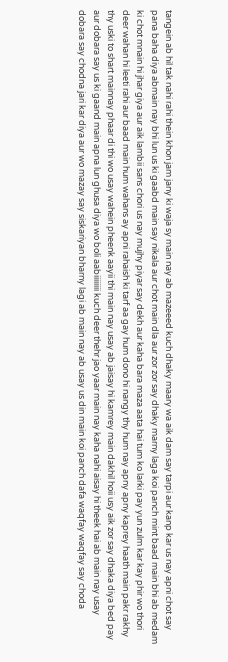tangein ab hil tak nahi rahi thein khon jam jany ki waja sy main nay ab mazeeed kuch dhaky maary wa aik dam say tarpi aur kanp kar us nay apni chot say pana baha diya abmain nay bhi lun us ki gaabd main say nikala aur chot main dla aur zor zor say dhaky marny laga koi panch mint baad main bhi ab medam ki chot mnain hi jhar giya aur aik lambii sans chori us nay mujhy piyar say dekh aur kaha bara maza aata hai tum ko larki pay yun zulm kar kay phir wo thori deer wahan hi leeti rahi aur baad main hum wahans ay apni rahaish ki tarf aa gay hum dono hi nangy thy hum nay apny apny kaprey haath main pakr rakhy thy uski to shart mainnay phaar di thi wo usay wahein pheenk aayii thi main nay usay ab jaisay hi kamrey main dakhil hoii usy aik zor say dhaka diya bed pay aur dobara say us ki gaand main apna lun ghusa diya wo boli aabiiiiiiii kuch deer thehr jao yaar main nay kaha nahi aisay hi theek hai ab main nay usay dobara say chodna jari kar diya aur wo mazay say siskariyan bharny lagi ab main nay ab usay us din main koi panch dafa waqfay waqfay say choda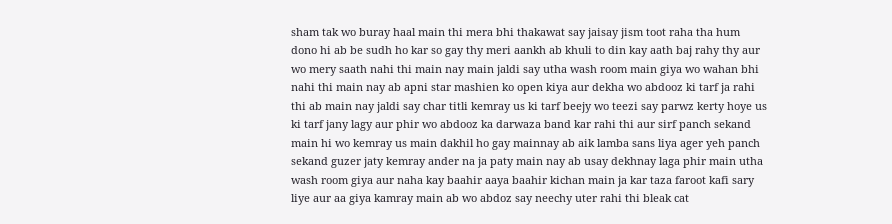sham tak wo buray haal main thi mera bhi thakawat say jaisay jism toot raha tha hum dono hi ab be sudh ho kar so gay thy meri aankh ab khuli to din kay aath baj rahy thy aur wo mery saath nahi thi main nay main jaldi say utha wash room main giya wo wahan bhi nahi thi main nay ab apni star mashien ko open kiya aur dekha wo abdooz ki tarf ja rahi thi ab main nay jaldi say char titli kemray us ki tarf beejy wo teezi say parwz kerty hoye us ki tarf jany lagy aur phir wo abdooz ka darwaza band kar rahi thi aur sirf panch sekand main hi wo kemray us main dakhil ho gay mainnay ab aik lamba sans liya ager yeh panch sekand guzer jaty kemray ander na ja paty main nay ab usay dekhnay laga phir main utha wash room giya aur naha kay baahir aaya baahir kichan main ja kar taza faroot kafi sary liye aur aa giya kamray main ab wo abdoz say neechy uter rahi thi bleak cat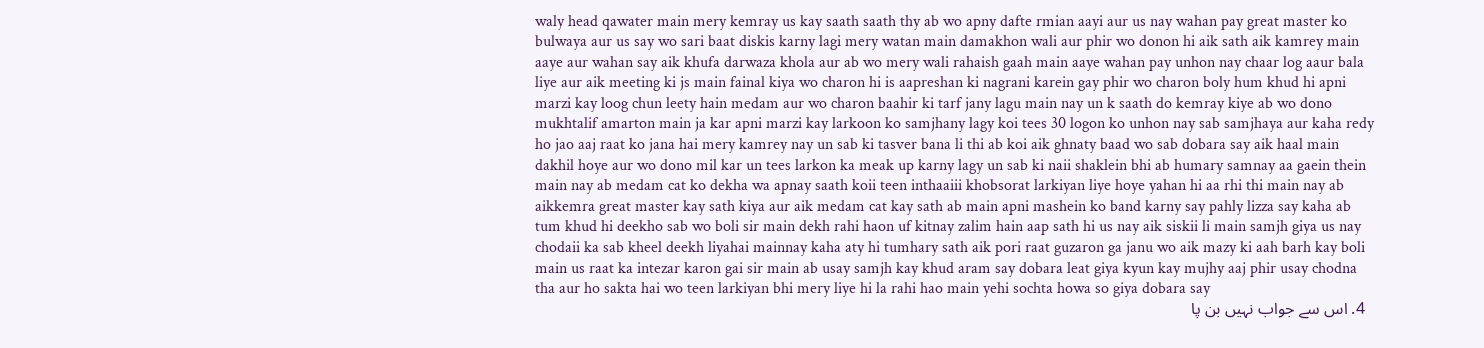waly head qawater main mery kemray us kay saath saath thy ab wo apny dafte rmian aayi aur us nay wahan pay great master ko bulwaya aur us say wo sari baat diskis karny lagi mery watan main damakhon wali aur phir wo donon hi aik sath aik kamrey main aaye aur wahan say aik khufa darwaza khola aur ab wo mery wali rahaish gaah main aaye wahan pay unhon nay chaar log aaur bala liye aur aik meeting ki js main fainal kiya wo charon hi is aapreshan ki nagrani karein gay phir wo charon boly hum khud hi apni marzi kay loog chun leety hain medam aur wo charon baahir ki tarf jany lagu main nay un k saath do kemray kiye ab wo dono mukhtalif amarton main ja kar apni marzi kay larkoon ko samjhany lagy koi tees 30 logon ko unhon nay sab samjhaya aur kaha redy ho jao aaj raat ko jana hai mery kamrey nay un sab ki tasver bana li thi ab koi aik ghnaty baad wo sab dobara say aik haal main dakhil hoye aur wo dono mil kar un tees larkon ka meak up karny lagy un sab ki naii shaklein bhi ab humary samnay aa gaein thein main nay ab medam cat ko dekha wa apnay saath koii teen inthaaiii khobsorat larkiyan liye hoye yahan hi aa rhi thi main nay ab aikkemra great master kay sath kiya aur aik medam cat kay sath ab main apni mashein ko band karny say pahly lizza say kaha ab tum khud hi deekho sab wo boli sir main dekh rahi haon uf kitnay zalim hain aap sath hi us nay aik siskii li main samjh giya us nay chodaii ka sab kheel deekh liyahai mainnay kaha aty hi tumhary sath aik pori raat guzaron ga janu wo aik mazy ki aah barh kay boli main us raat ka intezar karon gai sir main ab usay samjh kay khud aram say dobara leat giya kyun kay mujhy aaj phir usay chodna tha aur ho sakta hai wo teen larkiyan bhi mery liye hi la rahi hao main yehi sochta howa so giya dobara say
  4. اس سے جواب نہیں بن پا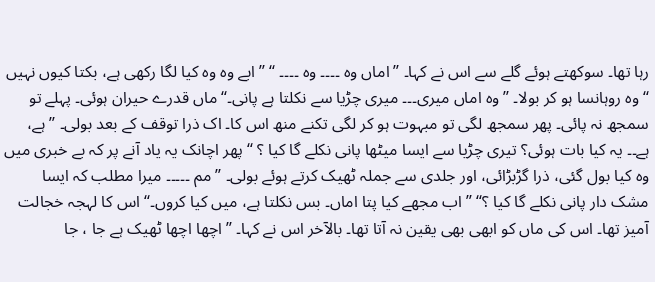رہا تھا۔ سوکھتے ہوئے گلے سے اس نے کہا۔ ’’ اماں وہ ۔۔۔۔ وہ ۔۔۔۔ ‘‘ ’’ ابے وہ وہ کیا لگا رکھی ہے، بکتا کیوں نہیں ‘‘ وہ روہانسا ہو کر بولا۔ ’’ وہ اماں میری۔۔۔ میری چڑیا سے نکلتا ہے پانی۔‘‘ ماں قدرے حیران ہوئی۔ پہلے تو سمجھ نہ پائی۔ پھر سمجھ لگی تو مبہوت ہو کر لگی تکنے منھ اس کا۔ اک ذرا توقف کے بعد بولی۔ ’’ ہے، ہے۔۔ یہ کیا بات ہوئی؟ تیری چڑیا سے ایسا میٹھا پانی نکلے گا کیا ؟ ‘‘ پھر اچانک یہ یاد آنے پر کہ بے خبری میں وہ کیا بول گئی، ذرا گڑبڑائی، اور جلدی سے جملہ ٹھیک کرتے ہوئے بولی۔ ’’مم ۔۔۔۔۔ میرا مطلب کہ ایسا مشک دار پانی نکلے گا کیا ؟‘‘ ’’اب مجھے کیا پتا اماں۔ بس نکلتا ہے، میں کیا کروں۔‘‘ اس کا لہجہ خجالت آمیز تھا۔ اس کی ماں کو ابھی بھی یقین نہ آتا تھا۔ بالآخر اس نے کہا۔ ’’ اچھا اچھا ٹھیک ہے جا ، جا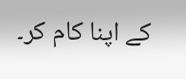کے اپنا کام کر۔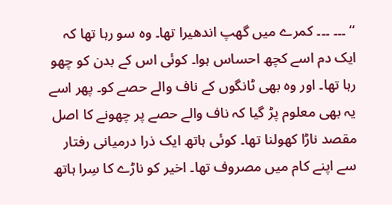‘‘ ۔۔۔ ۔۔۔ کمرے میں گھپ اندھیرا تھا۔ وہ سو رہا تھا کہ ایک دم اسے کچھ احساس ہوا۔ کوئی اس کے بدن کو چھو رہا تھا۔ اور وہ بھی ٹانگوں کے ناف والے حصے کو۔ پھر اسے یہ بھی معلوم پڑ گیا کہ ناف والے حصے پر چھونے کا اصل مقصد ناڑا کھولنا تھا۔ کوئی ہاتھ ایک ذرا درمیانی رفتار سے اپنے کام میں مصروف تھا۔ اخیر کو ناڑے کا سِرا ہاتھ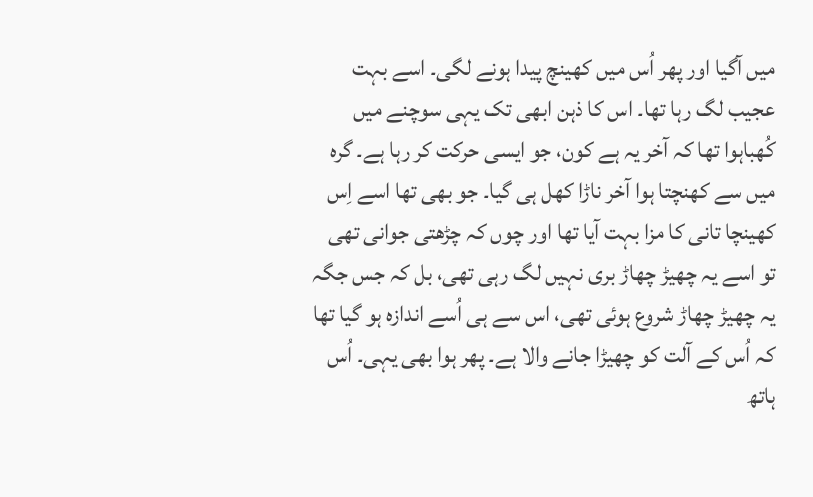میں آگیا اور پھر اُس میں کھینچ پیدا ہونے لگی۔ اسے بہت عجیب لگ رہا تھا۔ اس کا ذہن ابھی تک یہی سوچنے میں کُھباہوا تھا کہ آخر یہ ہے کون، جو ایسی حرکت کر رہا ہے۔ گرہ میں سے کھنچتا ہوا آخر ناڑا کھل ہی گیا۔ جو بھی تھا اسے اِس کھینچا تانی کا مزا بہت آیا تھا اور چوں کہ چڑھتی جوانی تھی تو اسے یہ چھیڑ چھاڑ بری نہیں لگ رہی تھی، بل کہ جس جگہ یہ چھیڑ چھاڑ شروع ہوئی تھی، اس سے ہی اُسے اندازہ ہو گیا تھا کہ اُس کے آلت کو چھیڑا جانے والا ہے۔ پھر ہوا بھی یہی۔ اُس ہاتھ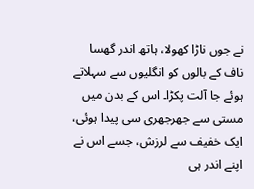نے جوں ناڑا کھولا، ہاتھ اندر گھسا ناف کے بالوں کو انگلیوں سے سہلاتے ہوئے جا آلت پکڑا۔ اس کے بدن میں مستی سے جھرجھری سی پیدا ہوئی، ایک خفیف سے لرزش، جسے اس نے اپنے اندر ہی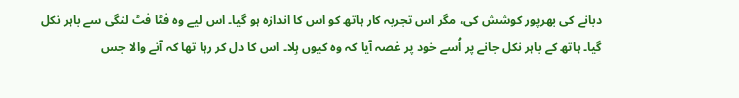دبانے کی بھرپور کوشش کی، مگر اس تجربہ کار ہاتھ کو اس کا اندازہ ہو گیا۔ اس لیے وہ فٹا فٹ لنگی سے باہر نکل گیا۔ ہاتھ کے باہر نکل جانے پر اُسے خود پر غصہ آیا کہ وہ کیوں ہِلا۔ اس کا دل کر رہا تھا کہ آنے والا جس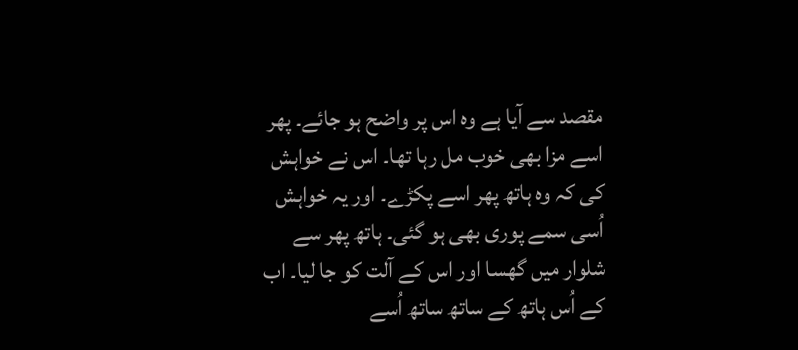مقصد سے آیا ہے وہ اس پر واضح ہو جائے۔ پھر اسے مزا بھی خوب مل رہا تھا۔ اس نے خواہش کی کہ وہ ہاتھ پھر اسے پکڑے۔ اور یہ خواہش اُسی سمے پوری بھی ہو گئی۔ ہاتھ پھر سے شلوار میں گھسا اور اس کے آلت کو جا لیا۔ اب کے اُس ہاتھ کے ساتھ ساتھ اُسے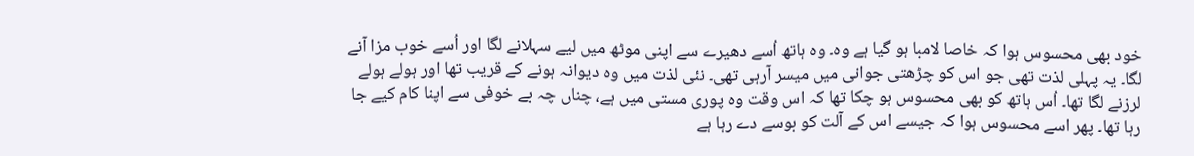خود بھی محسوس ہوا کہ خاصا لامبا ہو گیا ہے وہ۔ وہ ہاتھ اُسے دھیرے سے اپنی موٹھ میں لیے سہلانے لگا اور اُسے خوب مزا آنے لگا۔ یہ پہلی لذت تھی جو اس کو چڑھتی جوانی میں میسر آرہی تھی۔ نئی لذت میں وہ دیوانہ ہونے کے قریب تھا اور ہولے ہولے لرزنے لگا تھا۔ اُس ہاتھ کو بھی محسوس ہو چکا تھا کہ اس وقت وہ پوری مستی میں ہے، چناں چہ بے خوفی سے اپنا کام کیے جا رہا تھا۔ پھر اسے محسوس ہوا کہ جیسے اس کے آلت کو بوسے دے رہا ہے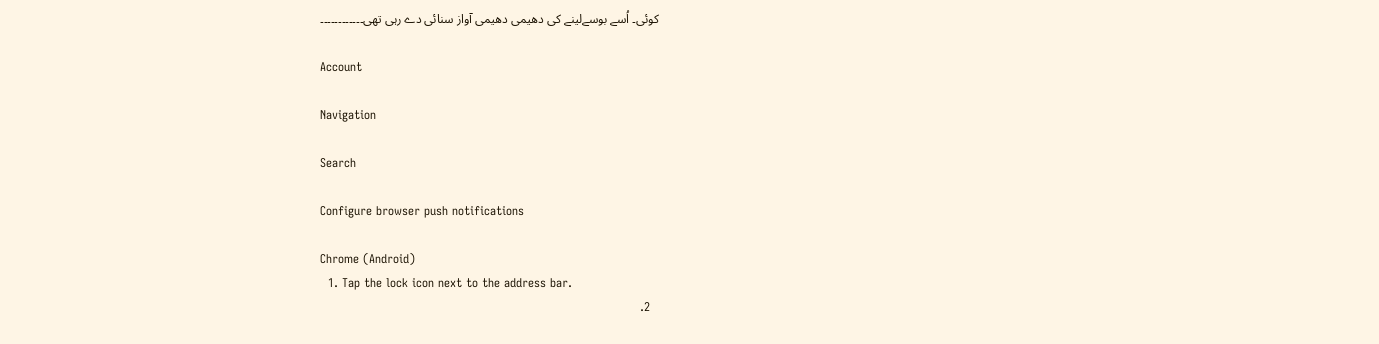کوئی۔ اُسے بوسےلینے کی دھیمی دھیمی آواز سنائی دے رہی تھی۔۔۔۔۔۔۔۔۔۔۔۔

Account

Navigation

Search

Configure browser push notifications

Chrome (Android)
  1. Tap the lock icon next to the address bar.
  2.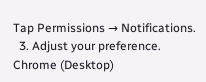Tap Permissions → Notifications.
  3. Adjust your preference.
Chrome (Desktop)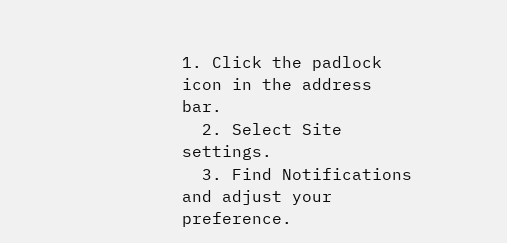1. Click the padlock icon in the address bar.
  2. Select Site settings.
  3. Find Notifications and adjust your preference.